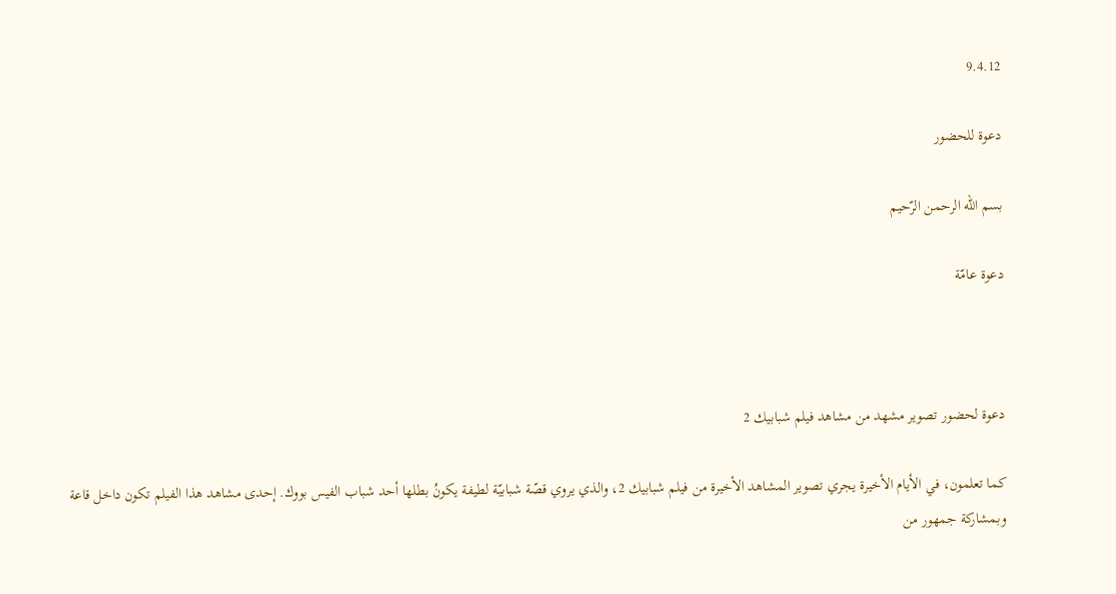9.4.12

دعوة للحضور

بسم الله الرحمن الرّحيم

دعوة عامّة



دعوة لحضور تصوير مشهد من مشاهد فيلم شبابيك 2

كما تعلمون، في الأيام الأخيرة يجري تصوير المشاهد الأخيرة من فيلم شبابيك 2، والذي يروي قصّة شبابيّة لطيفة يكونُ بطلها أحد شباب الفيس بووك. إحدى مشاهد هذا الفيلم تكون داخل قاعة وبمشاركة جمهور من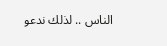الناس .. لذلك ندعو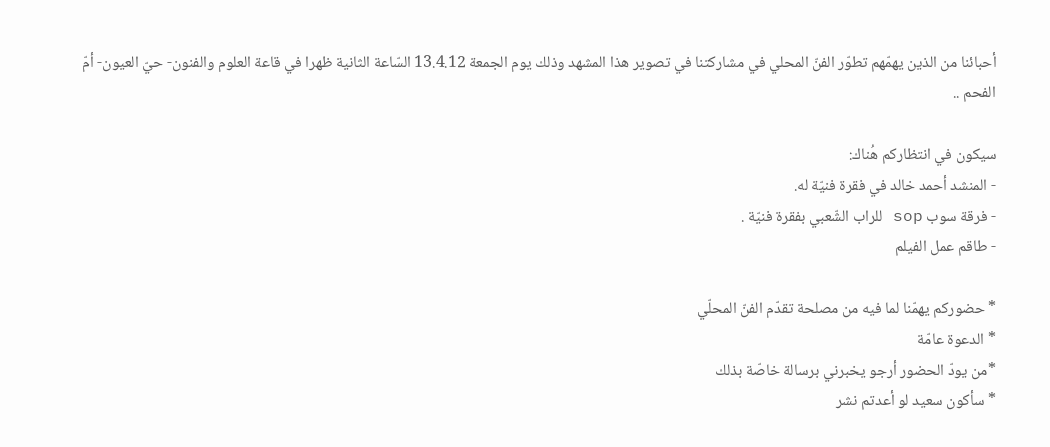أحبائنا من الذين يهمّهم تطوّر الفنّ المحلي في مشاركتنا في تصوير هذا المشهد وذلك يوم الجمعة 13.4.12 السّاعة الثانية ظهرا في قاعة العلوم والفنون- حيّ العيون- أمّ الفحم ..

سيكون في انتظاركم هُناك:
- المنشد أحمد خالد في فقرة فنيّة له.
- فرقة سوب sop للراب الشّعبي بفقرة فنيّة .
- طاقم عمل الفيلم

* حضوركم يهمّنا لما فيه من مصلحة تقدّم الفنّ المحلّي
* الدعوة عامّة
*من يودّ الحضور أرجو يخبرني برسالة خاصّة بذلك
* سأكون سعيد لو أعدتم نشر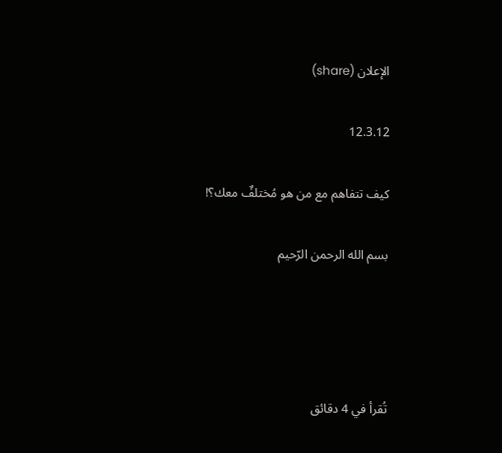الإعلان (share)

12.3.12

كيف تتفاهم مع من هو مُختلفٌ معك؟!

بسم الله الرحمن الرّحيم




تُقرأ في 4 دقائق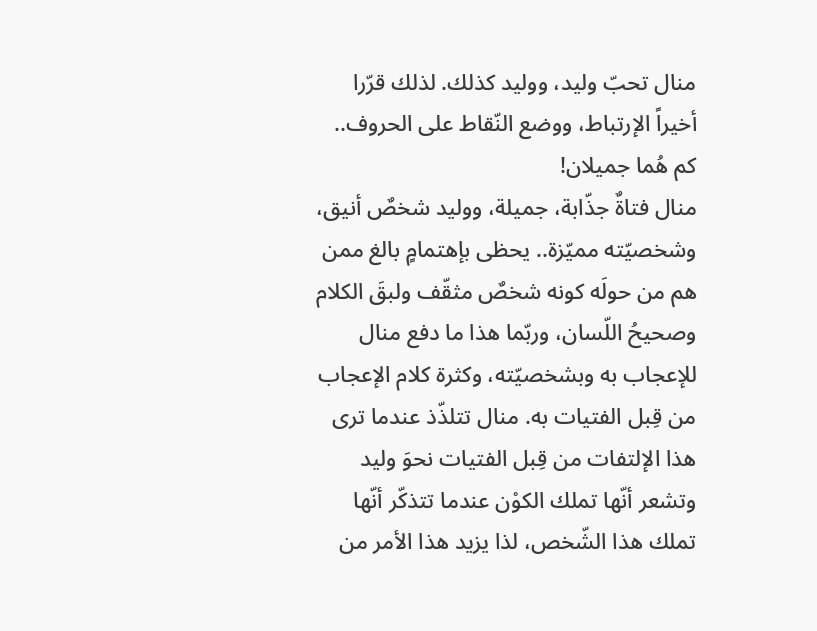منال تحبّ وليد، ووليد كذلك. لذلك قرّرا أخيراً الإرتباط، ووضع النّقاط على الحروف.. كم هُما جميلان!
منال فتاةٌ جذّابة، جميلة، ووليد شخصٌ أنيق، وشخصيّته مميّزة.. يحظى بإهتمامٍ بالغ ممن هم من حولَه كونه شخصٌ مثقّف ولبقَ الكلام وصحيحُ اللّسان، وربّما هذا ما دفع منال للإعجاب به وبشخصيّته، وكثرة كلام الإعجاب من قِبل الفتيات به. منال تتلذّذ عندما ترى هذا الإلتفات من قِبل الفتيات نحوَ وليد وتشعر أنّها تملك الكوْن عندما تتذكّر أنّها تملك هذا الشّخص، لذا يزيد هذا الأمر من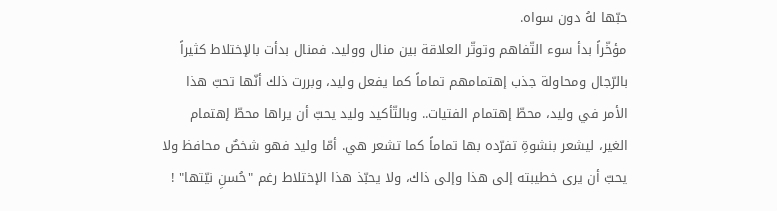حبّها لهُ دون سواه.
مؤخّراً بدأ سوء التّفاهم وتوتّر العلاقة بين منال ووليد. فمنال بدأت بالإختلاط كثيراً بالرّجال ومحاولة جذب إهتمامهم تماماً كما يفعل وليد، وبررت ذلك أنّها تحبّ هذا الأمر في وليد، محطّ إهتمام الفتيات.. وبالتّأكيد وليد يحبّ أن يراها محطّ إهتمام الغير، ليشعر بنشوةِ تفرّده بها تماماً كما تشعر هي. أمّا وليد فهو شخصٌ محافظ ولا يحبّ أن يرى خطيبته إلى هذا وإلى ذاك، ولا يحبّذ هذا الإختلاط رغم "حُسنِ نيّتها" !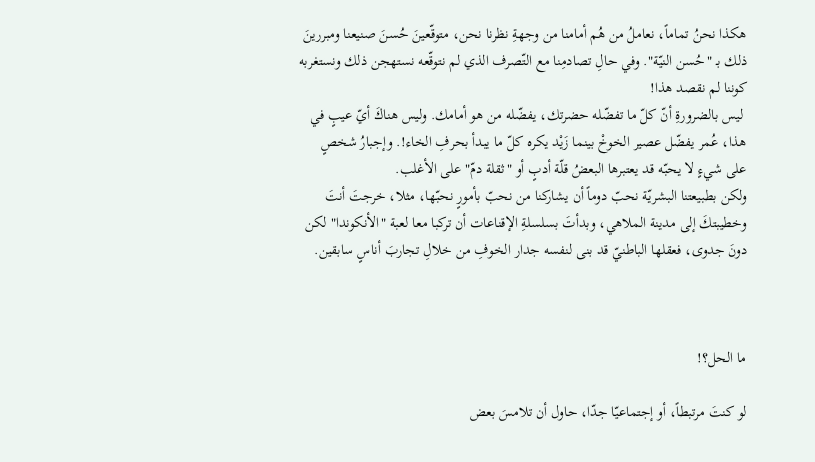هكذا نحنُ تماماً، نعاملُ من هُم أمامنا من وجهةِ نظرنا نحن، متوقّعينَ حُسنَ صنيعنا ومبررينَ ذلك بـ "حُسن النيّة". وفي حالِ تصادمِنا مع التّصرف الذي لم نتوقّعه نستهجن ذلك ونستغربه كوننا لم نقصد هذا!
 ليس بالضرورةِ أنّ كلّ ما تفضّله حضرتك، يفضّله من هو أمامك. وليس هناكَ أيّ عيبٍ في هذا، عُمر يفضّل عصير الخوخْ بينما زَيْد يكره كلّ ما يبدأ بحرفِ الخاء!. وإجبارُ شخصٍ على شيءٍ لا يحبّه قد يعتبرها البعضُ قلّة أدبٍ أو "ثقلة دمّ" على الأغلب.
ولكن بطبيعتنا البشريّة نحبّ دوماً أن يشاركنا من نحبّ بأمورٍ نحبّها، مثلا، خرجتَ أنتَ وخطيبتكَ إلى مدينة الملاهي، وبدأتَ بسلسلةِ الإقناعات أن تركبا معا لعبة "الأنكوندا" لكن دونَ جدوى، فعقلها الباطنيّ قد بنى لنفسه جدار الخوفِ من خلالِ تجاربَ أناسٍ سابقين.



ما الحل؟!

لو كنتَ مرتبطاً، أو إجتماعيّا جدّا، حاول أن تلامسَ بعض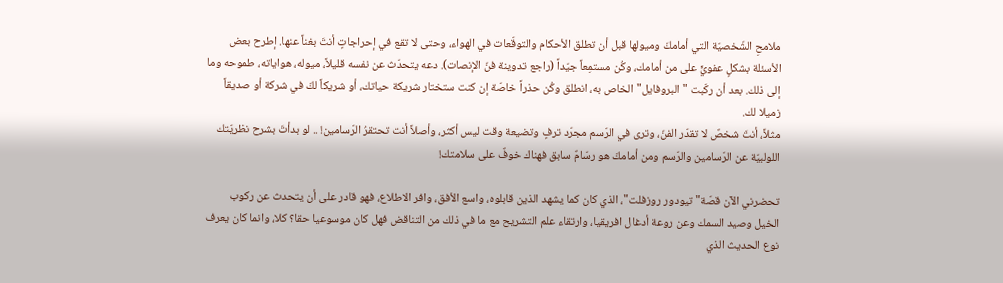ملامحِ الشّخصيّة التي أمامكَ وميولها قبل أن تطلق الأحكام والتوقّعات في الهواء، وحتى لا تقع في إحراجاتٍ أنتَ بغناً عنها. إطرح بعض الأسئلة بشكلٍ عفويٍّ على من أمامك، وكُن مستمِعاً جيّداً (راجع تدوينة فنّ الإنصات). دعه يتحدّث عن نفسه قليلاً، ميوله، هواياته، طموحه وما إلى ذلك. بعد أن ركّبت "البروفايل" الخاص به، انطلق وكُن حذراً خاصّة إن كنت ستختار شريكة حياتك، أو شريكاً لكَ في شركة أو صديقاً زميلا لك.
مثلاً، أنتَ شخصٌ لا تقدّر الفنّ، وترى في الرّسم مجرّد ترفٍ وتضيعة وقت ليس أكثر، وأصلاً أنت تحتقرُ الرّسامين! .. لو بدأتَ بشرح نظريّتك اللولبيّة عن الرّسامين والرّسم ومن أمامكَ هو رسّامٌ سابق فهناك خوفٌ على سلامتك!

تحضرني الآن قصّة" تيودور روزفلت"، الذي كان كما يشهد الذين قابلوه، واسع الأفق، وافر الاطلاع، فهو قادر على أن يتحدث عن ركوب الخيل وصيد السمك وعن روعة أدغال افريقيا، وارتقاء علم التشريح مع ما في ذلك من التناقض فهل كان موسوعيا حقا؟ كلا، وانما كان يعرف نوع الحديث الذي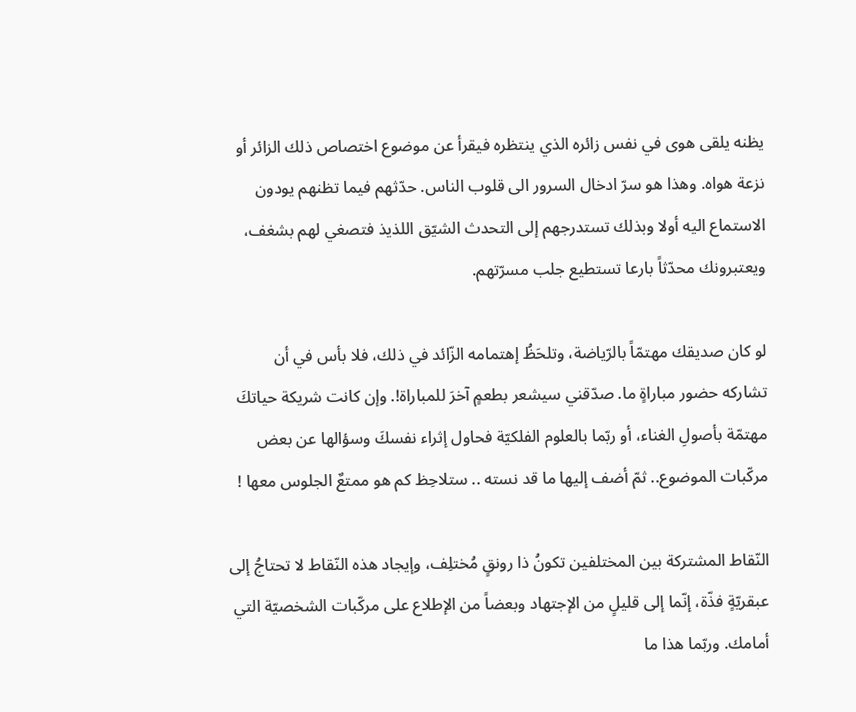يظنه يلقى هوى في نفس زائره الذي ينتظره فيقرأ عن موضوع اختصاص ذلك الزائر أو نزعة هواه. وهذا هو سرّ ادخال السرور الى قلوب الناس. حدّثهم فيما تظنهم يودون الاستماع اليه أولا وبذلك تستدرجهم إلى التحدث الشيّق اللذيذ فتصغي لهم بشغف، ويعتبرونك محدّثاً بارعا تستطيع جلب مسرّتهم.

لو كان صديقك مهتمّاً بالرّياضة، وتلحَظُ إهتمامه الزّائد في ذلك، فلا بأس في أن تشاركه حضور مباراةٍ ما. صدّقني سيشعر بطعمٍ آخرَ للمباراة!. وإن كانت شريكة حياتكَ مهتمّة بأصولِ الغناء، أو ربّما بالعلوم الفلكيّة فحاول إثراء نفسكَ وسؤالها عن بعض مركّبات الموضوع.. ثمّ أضف إليها ما قد نسته .. ستلاحِظ كم هو ممتعٌ الجلوس معها !

النّقاط المشتركة بين المختلفين تكونُ ذا رونقٍ مُختلِف، وإيجاد هذه النّقاط لا تحتاجُ إلى عبقريّةٍ فذّة، إنّما إلى قليلٍ من الإجتهاد وبعضاً من الإطلاع على مركّبات الشخصيّة التي أمامك. وربّما هذا ما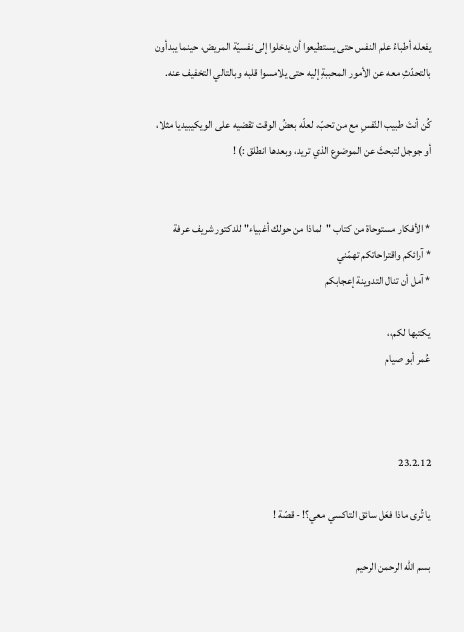يفعله أطباءُ علم النفس حتى يستطيعوا أن يدخلوا إلى نفسيّة المريض، حينما يبدأون بالتحدّثِ معه عن الأمور المحببةِ إليه حتى يلامسوا قلبه وبالتالي التخفيف عنه.

كُن أنتَ طبيب النّفسِ مع من تحبّ، لعلّه بعضُ الوقت تقضيه على الويكيبيديا مثلا، أو جوجل لتبحثَ عن الموضوع الذي تريد، وبعدها انطلق :) !


* الأفكار مستوحاة من كتاب "لماذا من حولك أغبياء" للدكتور شريف عرفة
* آرائكم واقتراحاتكم تهمّني
* آمل أن تنال التدوينة إعجابكم

يكتبها لكم،،
عُمر أبو صيام



23.2.12

يا تُرى ماذا فعَل سائق التاكسي معي؟! - قصّة !

بسم الله الرحمن الرحيم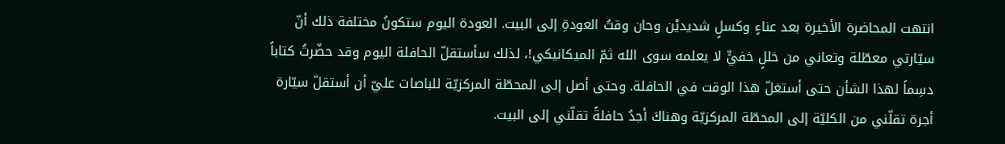انتهت المحاضرة الأخيرة بعد عناءٍ وكسلٍ شديديْن وحان وقتُ العودةِ إلى البيت. العودة اليوم ستكونُ مختلفة ذلك أنّ سيّارتي معطّلة وتعاني من خللٍ خفيٍّ لا يعلمه سوى الله ثمّ الميكانيكي!، لذلك سأستقلّ الحافلة اليوم وقد حضّرتُ كتاباً دسِماً لهذا الشأن حتى أستغلّ هذا الوقت في الحافلة. وحتى أصل إلى المحطّة المركزيّة للباصات عليّ أن أستقلّ سيّارة أجرة تقلّني من الكليّة إلى المحطّة المركزيّة وهناكَ أجدُ حافلةً تقلّني إلى البيت.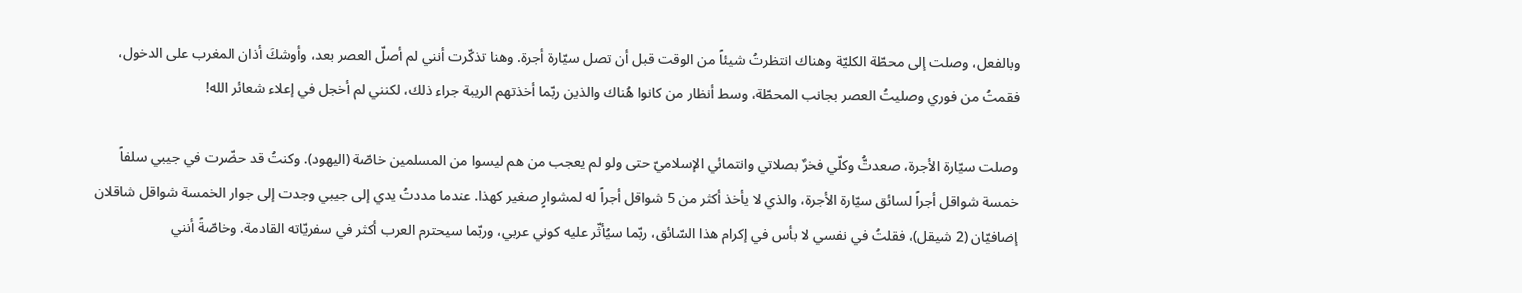وبالفعل، وصلت إلى محطّة الكليّة وهناك انتظرتُ شيئاً من الوقت قبل أن تصل سيّارة أجرة. وهنا تذكّرت أنني لم أصلّ العصر بعد، وأوشكَ أذان المغرب على الدخول، فقمتُ من فوري وصليتُ العصر بجانب المحطّة، وسط أنظار من كانوا هُناك والذين ربّما أخذتهم الريبة جراء ذلك، لكنني لم أخجل في إعلاء شعائر الله!

وصلت سيّارة الأجرة، صعدتُّ وكلّي فخرٌ بصلاتي وانتمائي الإسلاميّ حتى ولو لم يعجب من هم ليسوا من المسلمين خاصّة (اليهود). وكنتُ قد حضّرت في جيبي سلفاً خمسة شواقل أجراً لسائق سيّارة الأجرة، والذي لا يأخذ أكثر من 5 شواقل أجراً له لمشوارٍ صغير كهذا. عندما مددتُ يدي إلى جيبي وجدت إلى جوار الخمسة شواقل شاقلان إضافيّان (2 شيقل)، فقلتُ في نفسي لا بأس في إكرام هذا السّائق، ربّما سيُأثّر عليه كوني عربي، وربّما سيحترم العرب أكثر في سفريّاته القادمة. وخاصّةً أنني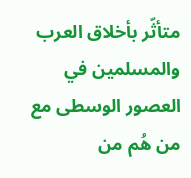متأثّر بأخلاق العرب والمسلمين في العصور الوسطى مع من هُم من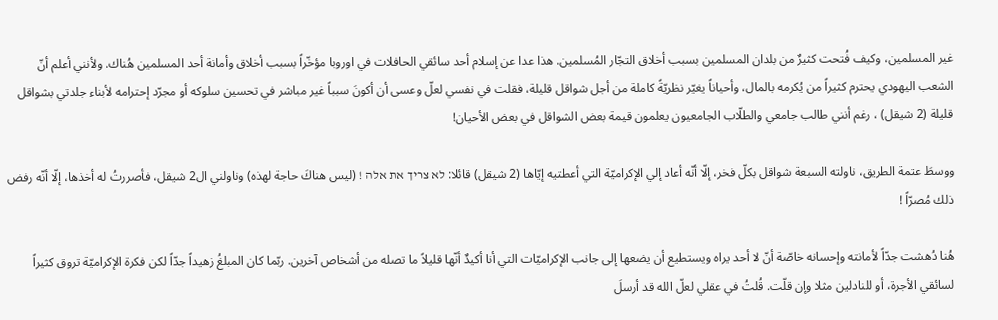غير المسلمين، وكيف فُتحت كثيرٌ من بلدان المسلمين بسبب أخلاق التجّار المُسلمين. هذا عدا عن إسلام أحد سائقي الحافلات في اوروبا مؤخّراً بسبب أخلاق وأمانة أحد المسلمين هُناك. ولأنني أعلم أنّ الشعب اليهودي يحترم كثيراً من يُكرمه بالمال، وأحياناً يغيّر نظريّةً كاملة من أجل شواقل قليلة، فقلت في نفسي لعلّ وعسى أن أكونَ سبباً غير مباشر في تحسين سلوكه أو مجرّد إحترامه لأبناء جلدتي بشواقل قليلة (2 شيقل) ، رغم أنني طالب جامعي والطلّاب الجامعيون يعلمون قيمة بعض الشواقل في بعض الأحيان!

ووسطَ عتمة الطريق، ناولته السبعة شواقل بكلّ فخر، إلّا أنّه أعاد إلي الإكراميّة التي أعطتيه إيّاها (2 شيقل) قائلا: לא צריך את אלה ! (ليس هناكَ حاجة لهذه) وناولني ال2 شيقل، فأصررتُ له أخذها، إلّا أنّه رفض ذلك مُصرّاً !

هُنا دُهشت جدّاً لأمانته وإحسانه خاصّة أنّ لا أحد يراه ويستطيع أن يضعها إلى جانب الإكراميّات التي أنا أكيدٌ أنّها قليلاً ما تصله من أشخاص آخرين. ربّما كان المبلغُ زهيداً جدّاً لكن فكرة الإكراميّة تروق كثيراً لسائقي الأجرة، أو للنادلين مثلا وإن قلّت. قُلتُ في عقلي لعلّ الله قد أرسلَ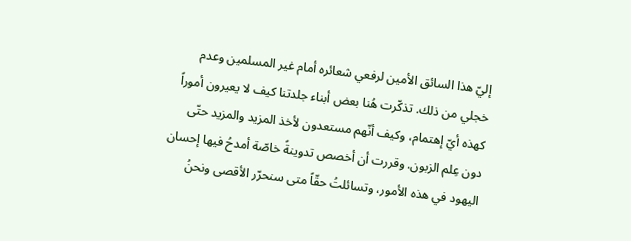إليّ هذا السائق الأمين لرفعي شعائره أمام غير المسلمين وعدم خجلي من ذلك. تذكّرت هُنا بعض أبناء جلدتنا كيف لا يعيرون أموراً كهذه أيّ إهتمام، وكيف أنّهم مستعدون لأخذ المزيد والمزيد حتّى دون عِلم الزبون. وقررت أن أخصص تدوينةً خاصّة أمدحُ فيها إحسان اليهود في هذه الأمور، وتسائلتُ حقّاً متى سنحرّر الأقصى ونحنُ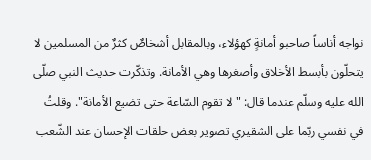نواجه أناساً صاحبو أمانةٍ كهؤلاء، وبالمقابل أشخاصٌ كثرٌ من المسلمين لا يتحلّون بأبسط الأخلاق وأصغرها وهي الأمانة. وتذكّرت حديث النبي صلّى الله عليه وسلّم عندما قال: "لا تقوم السّاعة حتى تضيع الأمانة". وقلتُ في نفسي ربّما على الشقيري تصوير بعض حلقات الإحسان عند الشّعب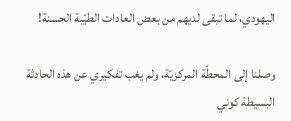اليهودي، لما تبقى لديهم من بعض العادات الطيّبة الحسنة!

وصلنا إلى المحطّة المركزيّة، ولم يغب تفكيري عن هذه الحادثة البسيطة كوني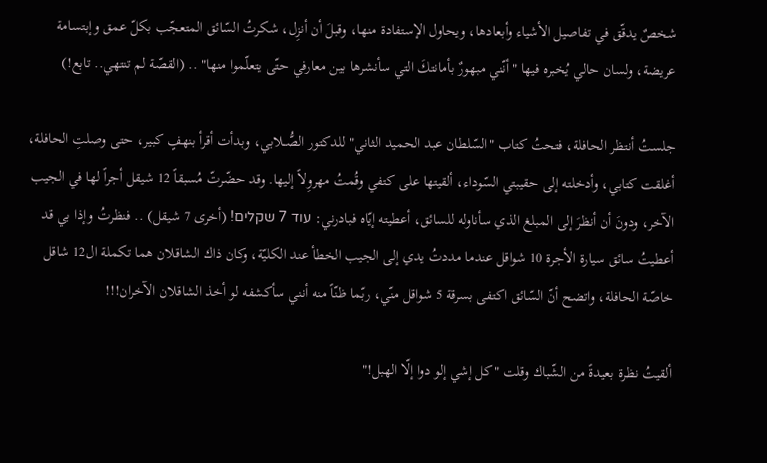شخصٌ يدقّق في تفاصيل الأشياء وأبعادها، ويحاول الإستفادة منها، وقبلَ أن أنزِل، شكرتُ السّائق المتعجّب بكلّ عمق وإبتسامة عريضة، ولسان حالي يُخبره فيها "أنّني مبهورٌ بأمانتكَ التي سأنشرها بين معارفي حتّى يتعلّموا منها" .. (القصّة لم تنتهي.. تابع!)

جلستُ أنتظر الحافلة، فتحتُ كتاب "السّلطان عبد الحميد الثاني" للدكتور الصُّــلابي، وبدأت أقرأ بنهفٍ كبير، حتى وصلتِ الحافلة، أغلقت كتابي، وأدخلته إلى حقيبتي السّوداء، ألقيتها على كتفي وقُمتُ مهروِلاً إليها. وقد حضّرتّ مُسبقاً 12 شيقل أجراً لها في الجيب الآخر، ودونَ أن أنظرَ إلى المبلغ الذي سأناوله للسائق، أعطيته إيّاه فبادرني: עוד 7 שקלים! (أخرى 7 شيقل) .. فنظرتُ وإذا بي قد أعطيتُ سائق سيارة الأجرة 10 شواقل عندما مددتُ يدي إلى الجيب الخطأ عند الكليّة، وكان ذاك الشاقلان هما تكملة ال12 شاقل خاصّة الحافلة، واتضح أنّ السّائق اكتفى بسرقة 5 شواقل منّي، ربّما ظنّاً منه أنني سأكشفه لو أخذ الشاقلان الآخران!!!

ألقيتُ نظرة بعيدةً من الشّباك وقلت "كل إشي إلو دوا إلّا الهبل!"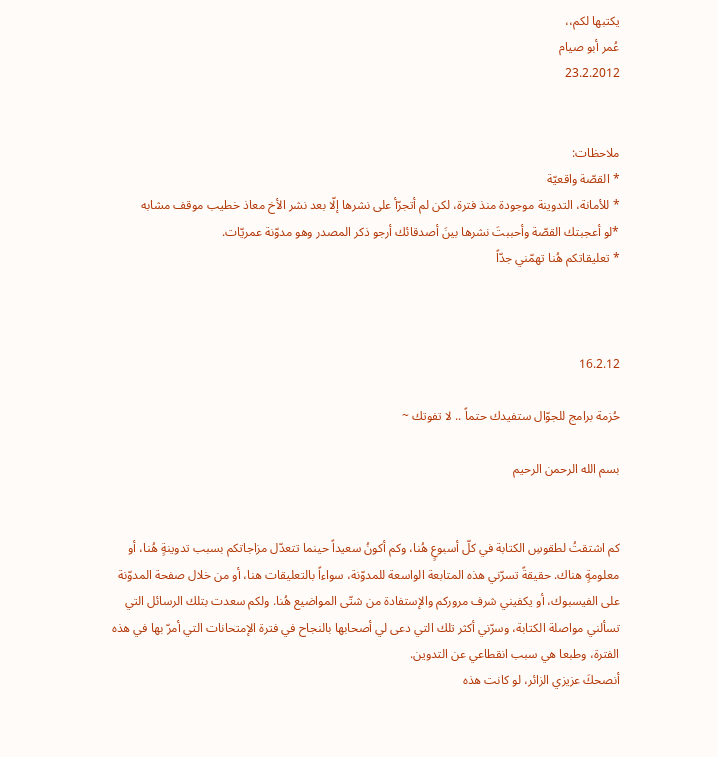يكتبها لكم،،
عُمر أبو صيام
23.2.2012


ملاحظات:
* القصّة واقعيّة
* للأمانة، التدوينة موجودة منذ فترة، لكن لم أتجرّأ على نشرها إلّا بعد نشر الأخ معاذ خطيب موقف مشابه
*لو أعجبتك القصّة وأحببتَ نشرها بينَ أصدقائك أرجو ذكر المصدر وهو مدوّنة عمريّات.
* تعليقاتكم هُنا تهمّني جدّاً



16.2.12

حُزمة برامج للجوّال ستفيدك حتماً .. لا تفوتك ~

بسم الله الرحمن الرحيم


كم اشتقتُ لطقوسِ الكتابة في كلّ أسبوعٍ هُنا، وكم أكونُ سعيداً حينما تتعدّل مزاجاتكم بسبب تدوينةٍ هُنا، أو معلومةٍ هناك. حقيقةً تسرّني هذه المتابعة الواسعة للمدوّنة، سواءاً بالتعليقات هنا، أو من خلال صفحة المدوّنة على الفيسبوك، أو يكفيني شرف مروركم والإستفادة من شتّى المواضيع هُنا. ولكم سعدت بتلك الرسائل التي تسألني مواصلة الكتابة، وسرّني أكثر تلك التي دعى لي أصحابها بالنجاح في فترة الإمتحانات التي أمرّ بها في هذه الفترة، وطبعا هي سبب انقطاعي عن التدوين.
أنصحكَ عزيزي الزائر، لو كانت هذه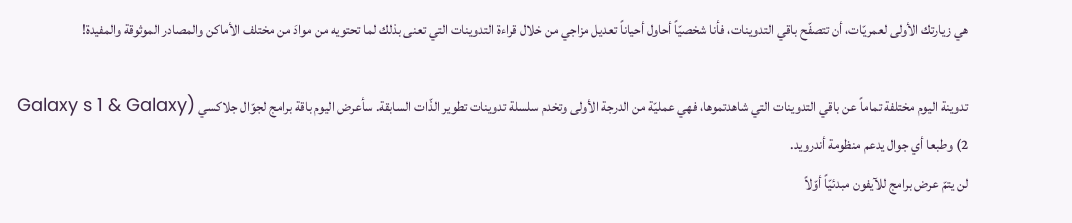هي زيارتك الأولى لعمريّات، أن تتصفّح باقي التدوينات، فأنا شخصيّاً أحاول أحياناً تعديل مزاجي من خلال قراءة التدوينات التي تعنى بذلك لما تحتويه من موادَ من مختلف الأماكن والمصادر الموثوقة والمفيدة!

تدوينة اليوم مختلفة تماماً عن باقي التدوينات التي شاهدتموها، فهي عمليّة من الدرجة الأولى وتخدم سلسلة تدوينات تطوير الذّات السابقة. سأعرض اليوم باقة برامج لجوّال جلاكسي (Galaxy s 1 & Galaxy 2) وطبعا أي جوال يدعم منظومة أندرويد.
لن يتمّ عرض برامج للآيفون مبدئيّاً أوّلاً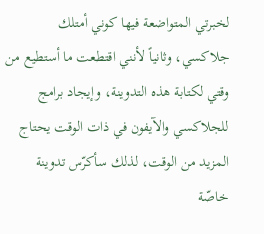لخبرتي المتواضعة فيها كوني أمتلك جلاكسي، وثانياً لأنني اقتطعت ما أستطيع من وقتي لكتابة هذه التدوينة، وإيجاد برامج للجلاكسي والآيفون في ذات الوقت يحتاج المزيد من الوقت، لذلك سأكرّس تدوينة خاصّة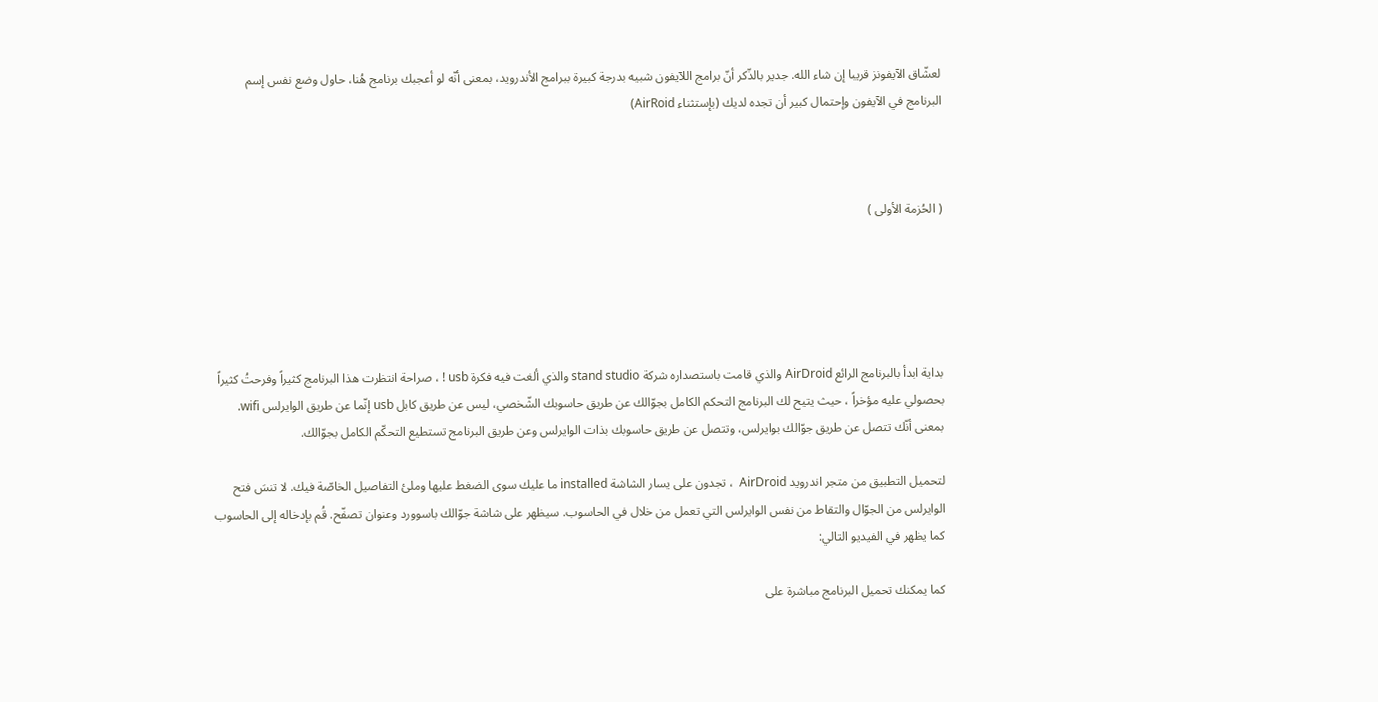لعشّاق الآيفونز قريبا إن شاء الله. جدير بالذّكر أنّ برامج اللآيفون شبيه بدرجة كبيرة ببرامج الأندرويد، بمعنى أنّه لو أعجبك برنامج هُنا، حاول وضع نفس إسم البرنامج في الآيفون وإحتمال كبير أن تجده لديك (بإستثناء AirRoid)



( الحُزمة الأولى )





بداية ابدأ بالبرنامج الرائع AirDroid والذي قامت باستصداره شركة stand studio والذي ألغت فيه فكرة usb ! ، صراحة انتظرت هذا البرنامج كثيراً وفرحتُ كثيراً بحصولي عليه مؤخراً ، حيث يتيح لك البرنامج التحكم الكامل بجوّالك عن طريق حاسوبك الشّخصي، ليس عن طريق كابل usb إنّما عن طريق الوايرلس wifi. بمعنى أنّك تتصل عن طريق جوّالك بوايرلس، وتتصل عن طريق حاسوبك بذات الوايرلس وعن طريق البرنامج تستطيع التحكّم الكامل بجوّالك.

لتحميل التطبيق من متجر اندرويد AirDroid  ، تجدون على يسار الشاشة installed ما عليك سوى الضغط عليها وملئ التفاصيل الخاصّة فيك. لا تنسَ فتح الوايرلس من الجوّال والتقاط من نفس الوايرلس التي تعمل من خلال في الحاسوب. سيظهر على شاشة جوّالك باسوورد وعنوان تصفّح. قُم بإدخاله إلى الحاسوب كما يظهر في الفيديو التالي:

كما يمكنك تحميل البرنامج مباشرة على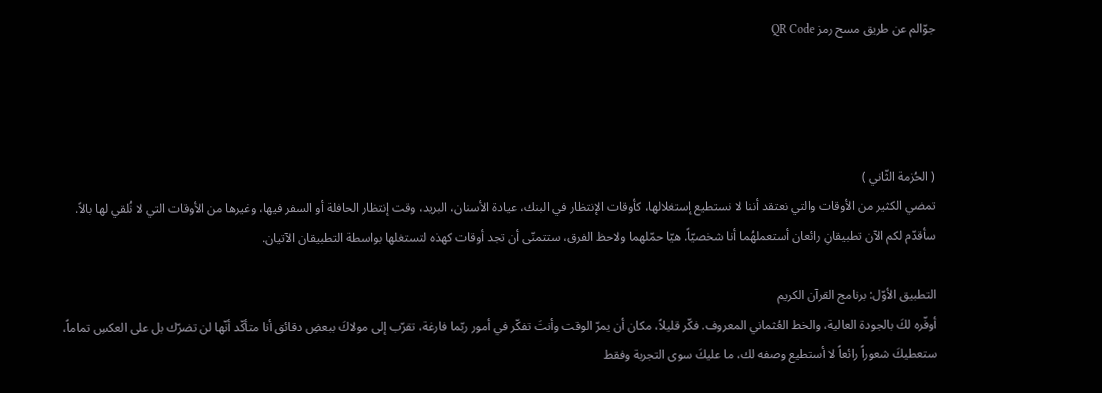جوّالم عن طريق مسح رمز QR Code




( الحُزمة الثّاني )
تمضي الكثير من الأوقات والتي نعتقد أننا لا نستطيع إستغلالها، كأوقات الإنتظار في البنك، عيادة الأسنان، البريد، وقت إنتظار الحافلة أو السفر فيها، وغيرها من الأوقات التي لا نُلقي لها بالاً. سأقدّم لكم الآن تطبيقانِ رائعان أستعملهُما أنا شخصيّاً. هيّا حمّلهما ولاحظ الفرق، ستتمنّى أن تجد أوقات كهذه لتستغلها بواسطة التطبيقان الآتيان.

التطبيق الأوّل: برنامج القرآن الكريم
أوفّره لكَ بالجودة العالية، والخط العُثماني المعروف. فكّر قليلاً، مكان أن يمرّ الوقت وأنتَ تفكّر في أمور ربّما فارغة، تقرّب إلى مولاكَ ببعضِ دقائق أنا متأكّد أنّها لن تضرّك بل على العكسِ تماماً، ستعطيكَ شعوراً رائعاً لا أستطيع وصفه لك، ما عليكَ سوى التجربة وفقط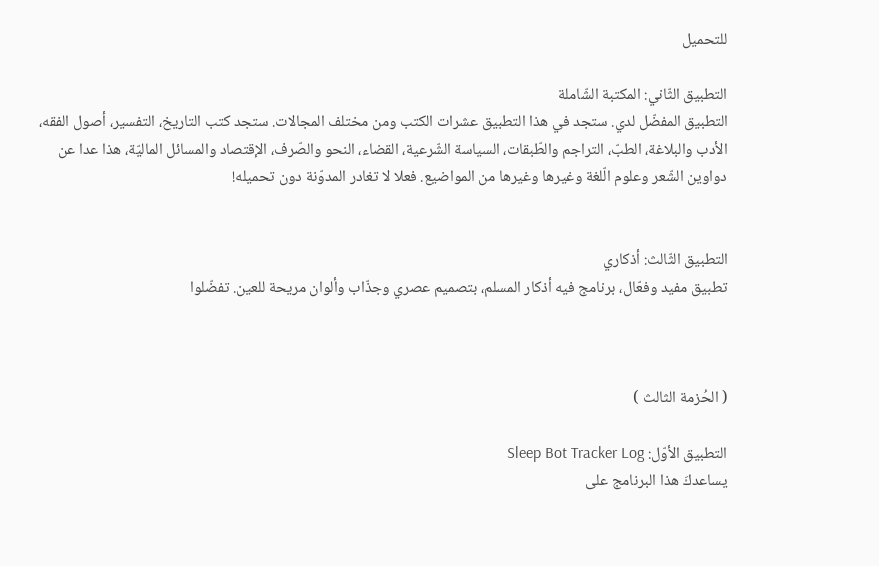للتحميل

التطبيق الثّاني: المكتبة الشّاملة
التطبيق المفضّل لدي. ستجد في هذا التطبيق عشرات الكتب ومن مختلف المجالات. ستجد كتب التاريخ، التفسير، أصول الفقه، الأدب والبلاغة، الطبّ، التراجم والطّبقات، السياسة الشّرعية، القضاء، النحو والصّرف، الإقتصاد والمسائل الماليّة، هذا عدا عن دواوين الشّعر وعلوم الّلغة وغيرها وغيرها من المواضيع. فعلا لا تغادر المدوّنة دون تحميله!


التطبيق الثّالث: أذكاري
تطبيق مفيد وفعّال، برنامج فيه أذكار المسلم، بتصميم عصري وجذّاب وألوان مريحة للعين. تفضّلوا



( الحُزمة الثالث )

التطبيق الأوّل: Sleep Bot Tracker Log
يساعدكَ هذا البرنامج على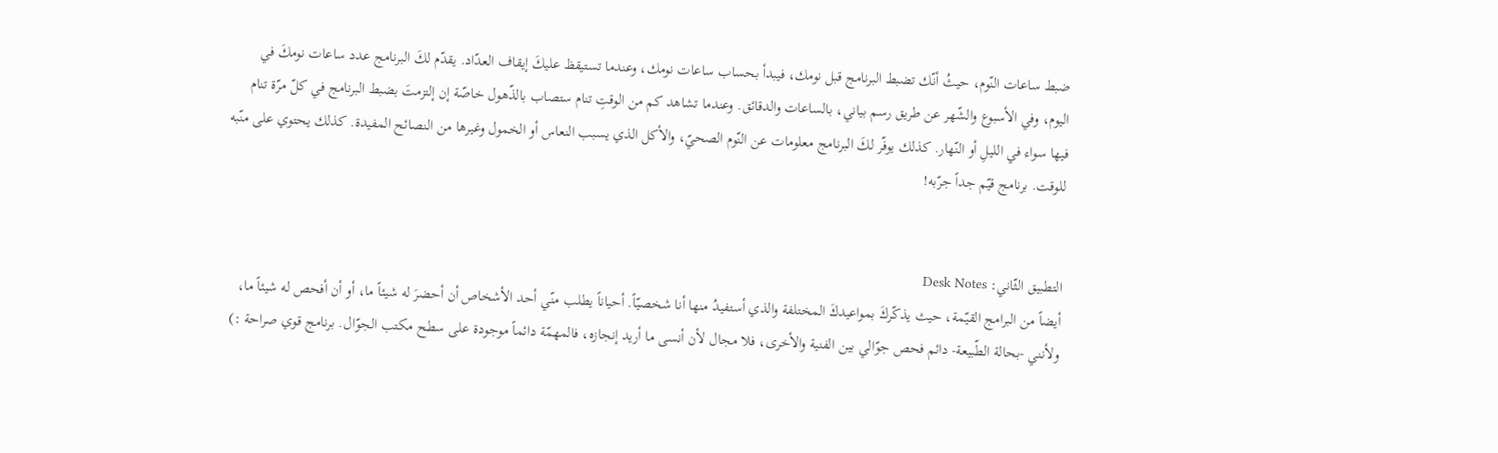ضبط ساعات النّوم، حيثُ أنّك تضبط البرنامج قبل نومك، فيبدأ بحساب ساعات نومك، وعندما تستيقظ عليكَ إيقاف العدّاد. يقدّم لكَ البرنامج عدد ساعات نومكَ في اليوم، وفي الأسبوع والشّهر عن طريق رسم بياني، بالساعات والدقائق. وعندما تشاهد كم من الوقتِ تنام ستصاب بالذّهول خاصّة إن إلتزمتَ بضبط البرنامج في كلّ مرّة تنام فيها سواء في الليلِ أو النّهار. كذلك يوفّر لكَ البرنامج معلومات عن النّوم الصحيّ، والأكل الذي يسبب النعاس أو الخمول وغيرها من النصائح المفيدة. كذلك يحتوي على منّبه للوقت. برنامج قيّم جداً جرّبه!


التطبيق الثّاني: Desk Notes
أيضاً من البرامج القيّمة، حيث يذكّركَ بمواعيدكَ المختلفة والذي أستفيدُ منها أنا شخصيّاً. أحياناً يطلب منّي أحد الأشخاص أن أحضرَ له شيئاً ما، أو أن أفحص له شيئاً ما، ولأنني -بحالة الطّبيعة- دائم فحص جوّالي بين الفنية والأخرى، فلا مجال لأن أنسى ما أريد إنجازه، فالمهمّة دائماً موجودة على سطح مكتب الجوّال. برنامج قوي صراحة :)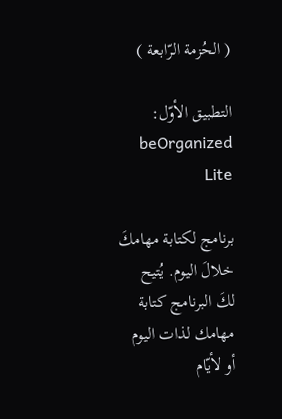( الحُزمة الرّابعة )

التطبيق الأوّل: beOrganized Lite

برنامج لكتابة مهامكَ خلالَ اليوم. يُتيح لكَ البرنامج كتابة مهامك لذات اليوم أو لأيّام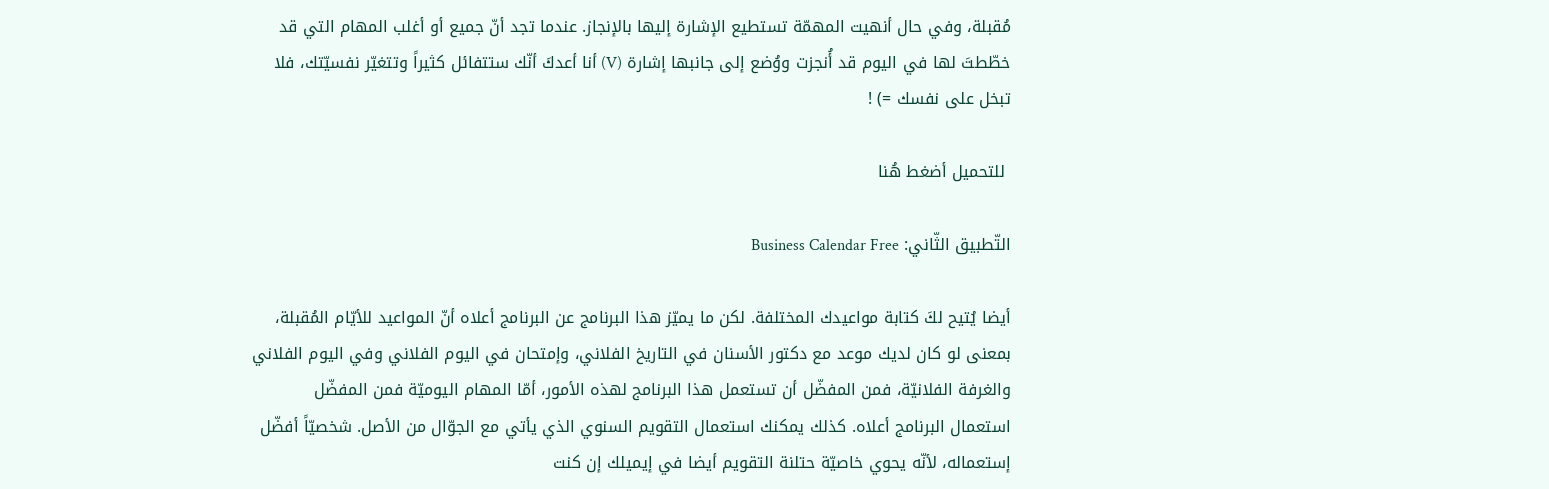مُقبلة، وفي حال أنهيت المهمّة تستطيع الإشارة إليها بالإنجاز. عندما تجد أنّ جميع أو أغلب المهام التي قد خطّطتَ لها في اليوم قد أُنجزت ووُضع إلى جانبها إشارة (V) أنا أعدكَ أنّك ستتفائل كثيراً وتتغيّر نفسيّتك، فلا تبخل على نفسك =) !

 للتحميل أضغط هُنا

التّطبيق الثّاني: Business Calendar Free

أيضا يُتيح لكَ كتابة مواعيدك المختلفة. لكن ما يميّز هذا البرنامج عن البرنامج أعلاه أنّ المواعيد للأيّام المُقبلة، بمعنى لو كان لديك موعد مع دكتور الأسنان في التاريخ الفلاني، وإمتحان في اليوم الفلاني وفي اليوم الفلاني والغرفة الفلانيّة، فمن المفضّل أن تستعمل هذا البرنامج لهذه الأمور، أمّا المهام اليوميّة فمن المفضّل استعمال البرنامج أعلاه. كذلك يمكنك استعمال التقويم السنوي الذي يأتي مع الجوّال من الأصل. شخصيّاً أفضّل إستعماله، لأنّه يحوي خاصيّة حتلنة التقويم أيضا في إيميلك إن كنت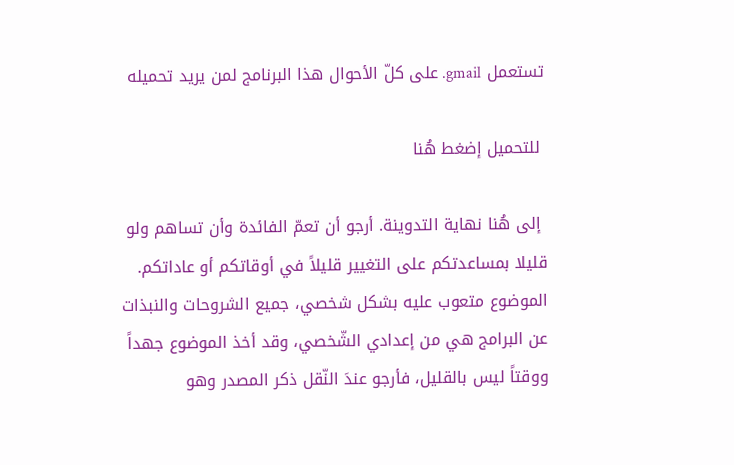تستعمل gmail. على كلّ الأحوال هذا البرنامج لمن يريد تحميله

 للتحميل إضغط هُنا

 إلى هُنا نهاية التدوينة. أرجو أن تعمّ الفائدة وأن تساهم ولو قليلا بمساعدتكم على التغيير قليلاً في أوقاتكم أو عاداتكم. الموضوع متعوب عليه بشكل شخصي، جميع الشروحات والنبذات عن البرامج هي من إعدادي الشّخصي، وقد أخذ الموضوع جهداً ووقتاً ليس بالقليل، فأرجو عندَ النّقل ذكر المصدر وهو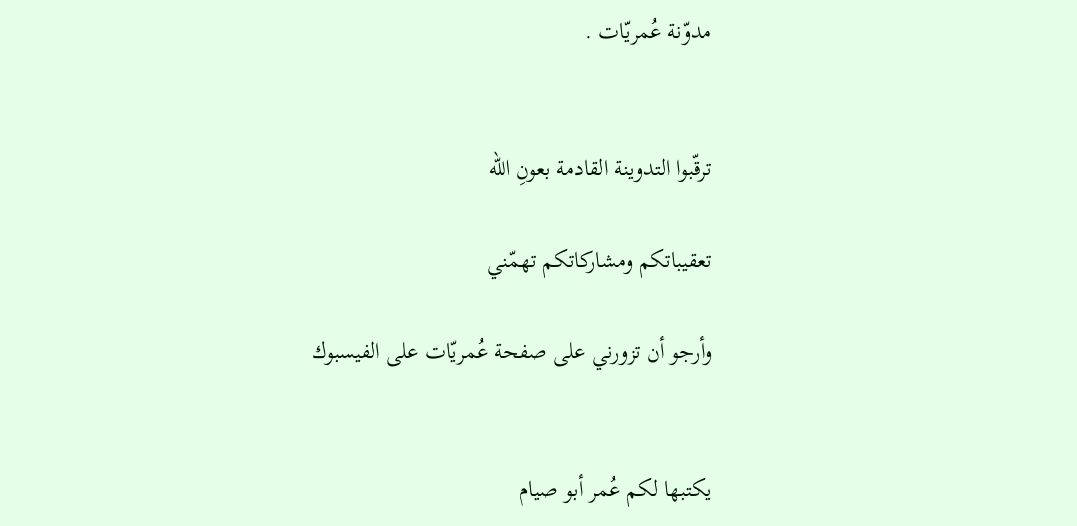مدوّنة عُمريّات .


ترقّبوا التدوينة القادمة بعونِ الله

تعقيباتكم ومشاركاتكم تهمّني

وأرجو أن تزورني على صفحة عُمريّات على الفيسبوك


يكتبها لكم عُمر أبو صيام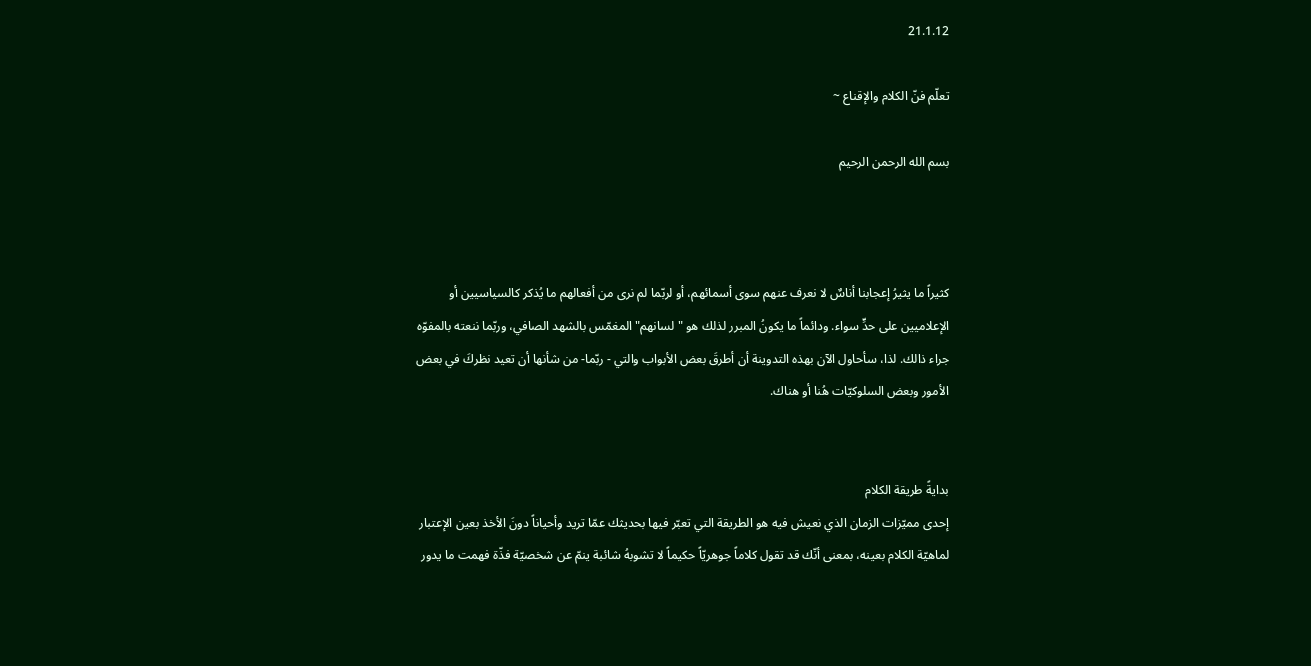21.1.12

تعلّم فنّ الكلام والإقناع ~

بسم الله الرحمن الرحيم



كثيراً ما يثيرُ إعجابنا أناسٌ لا نعرف عنهم سوى أسمائهم، أو لربّما لم نرى من أفعالهم ما يُذكر كالسياسيين أو الإعلاميين على حدٍّ سواء. ودائماً ما يكونُ المبرر لذلك هو "لسانهم" المغمّس بالشهد الصافي، وربّما ننعته بالمفوّه جراء ذالك. لذا، سأحاول الآن بهذه التدوينة أن أطرقَ بعض الأبواب والتي - ربّما- من شأنها أن تعيد نظركَ في بعض الأمور وبعض السلوكيّات هُنا أو هناك.


بدايةً طريقة الكلام
إحدى مميّزات الزمان الذي نعيش فيه هو الطريقة التي تعبّر فيها بحديثك عمّا تريد وأحياناً دونَ الأخذ بعين الإعتبار لماهيّة الكلام بعينه، بمعنى أنّك قد تقول كلاماً جوهريّاً حكيماً لا تشوبهُ شائبة ينمّ عن شخصيّة فذّة فهمت ما يدور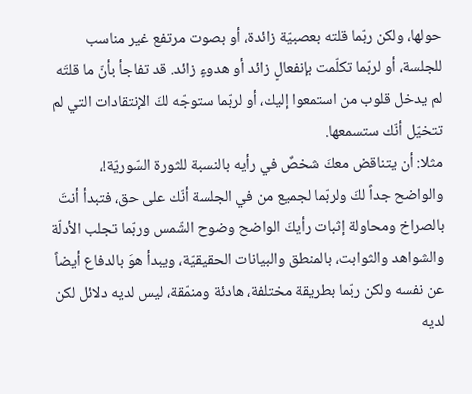حولها، ولكن ربّما قلته بعصبيّة زائدة، أو بصوت مرتفع غير مناسب للجلسة، أو لربّما تكلّمت بإنفعالٍ زائد أو هدوءٍ زائد. قد تفاجأ بأنّ ما قلتَه لم يدخل قلوب من استمعوا إليك، أو لربّما ستوجّه لكَ الإنتقادات التي لم تتخيّل أنّك ستسمعها.
مثلا: أن يتناقض معكَ شخصٌ في رأيه بالنسبة للثورة السّوريّة!، والواضح جداً لكَ ولربّما لجميع من في الجلسة أنّك على حق، فتبدأ أنتَ بالصراخ ومحاولة إثبات رأيكَ الواضح وضوح الشّمس وربّما تجلب الأدلّة والشواهد والثوابت، بالمنطق والبيانات الحقيقيّة، ويبدأ هوَ بالدفاع أيضاً عن نفسه ولكن ربّما بطريقة مختلفة، هادئة ومنمّقة، ليس لديه دلائل لكن لديه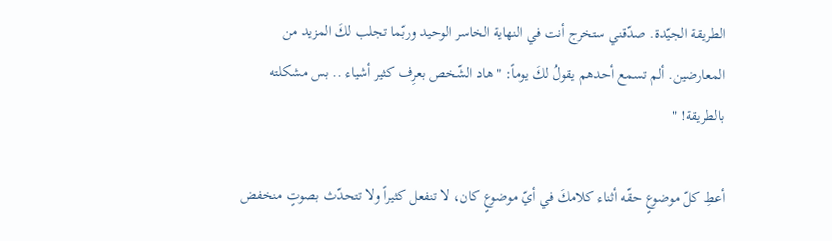الطريقة الجيّدة. صدّقني ستخرج أنت في النهاية الخاسر الوحيد وربّما تجلب لكَ المزيد من المعارضين. ألم تسمع أحدهم يقولُ لكَ يوماً: "هاد الشّخص بعرِف كثير أشياء .. بس مشكلته بالطريقة! "

أعطِ كلّ موضوعٍ حقّه أثناء كلامكَ في أيّ موضوعٍ كان، لا تنفعل كثيراً ولا تتحدّث بصوتٍ منخفض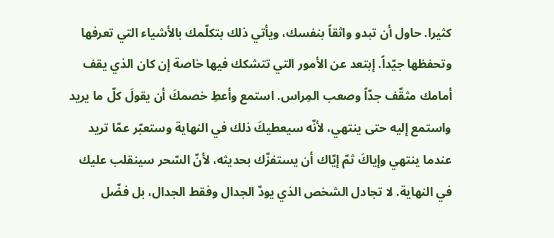كثيرا. حاول أن تبدو واثقاً بنفسك، ويأتي ذلك بتكلّمك بالأشياء التي تعرفها وتحفظها جيّداً. إبتعد عن الأمور التي تتشكك فيها خاصة إن كان الذي يقف أمامك مثقّف جدّاً وصعب المِراس. استمع وأعطِ خصمكَ أن يقولَ كلّ ما يريد واستمع إليه حتى ينتهي، لأنّه سيعطيكَ ذلك في النهاية وستعبّر عمّا تريد عندما ينتهي وإياكَ ثمّ إيّاك أن يستفزّك بحديثه، لأنّ السّحر سينقلب عليك في النهاية. لا تجادل الشخص الذي يودّ الجدال وفقط الجدال، بل فضّل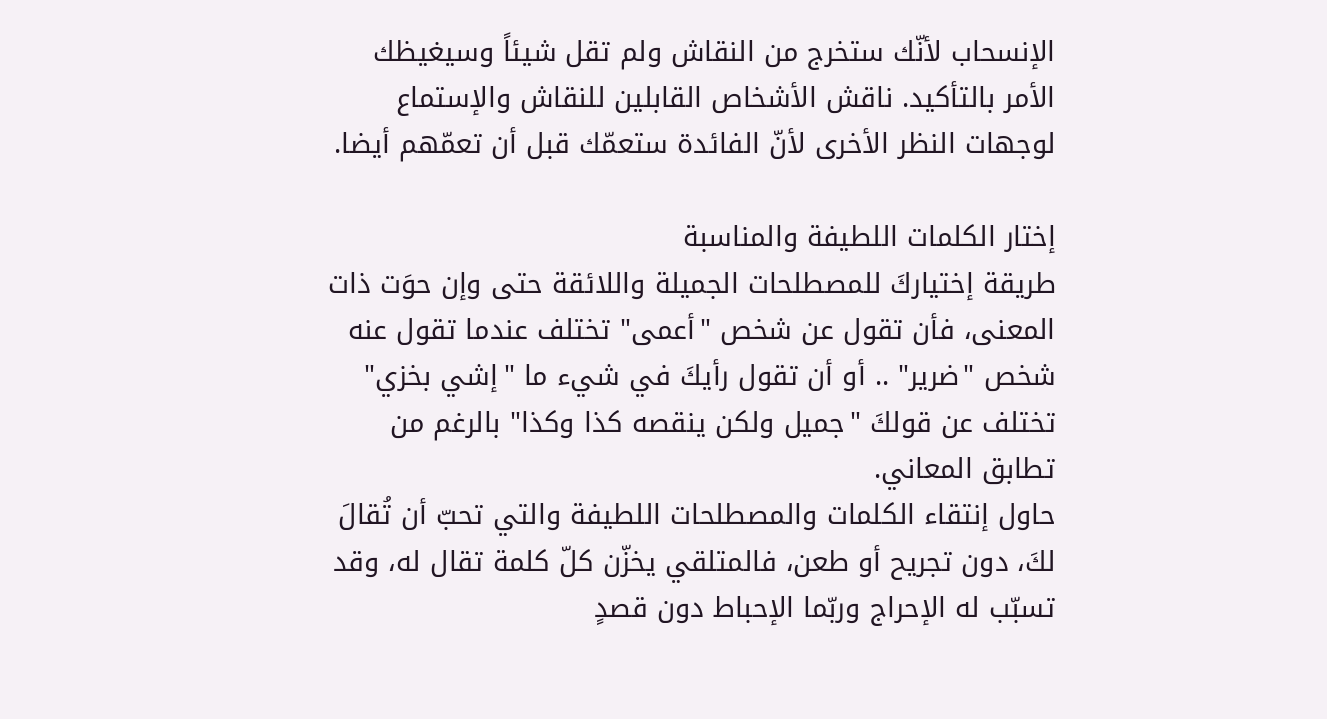الإنسحاب لأنّك ستخرج من النقاش ولم تقل شيئاً وسيغيظك الأمر بالتأكيد. ناقش الأشخاص القابلين للنقاش والإستماع لوجهات النظر الأخرى لأنّ الفائدة ستعمّك قبل أن تعمّهم أيضا.

إختار الكلمات اللطيفة والمناسبة
طريقة إختياركَ للمصطلحات الجميلة واللائقة حتى وإن حوَت ذات المعنى، فأن تقول عن شخص "أعمى" تختلف عندما تقول عنه شخص "ضرير" .. أو أن تقول رأيكَ في شيء ما "إشي بخزي" تختلف عن قولكَ "جميل ولكن ينقصه كذا وكذا" بالرغم من تطابق المعاني.
حاول إنتقاء الكلمات والمصطلحات اللطيفة والتي تحبّ أن تُقالَ لكَ، دون تجريح أو طعن، فالمتلقي يخزّن كلّ كلمة تقال له، وقد تسبّب له الإحراج وربّما الإحباط دون قصدٍ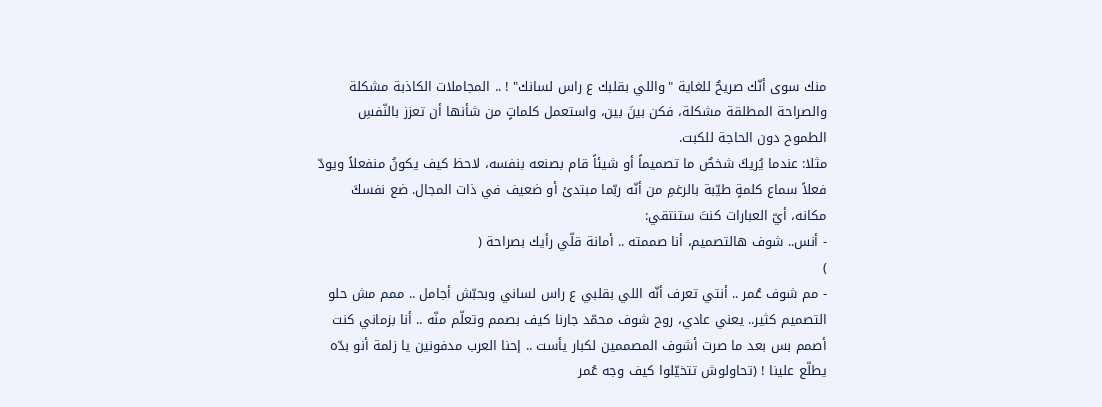منك سوى أنّك صريحٌ للغاية "واللي بقلبك ع راس لسانك" ! .. المجاملات الكاذبة مشكلة والصراحة المطلقة مشكلة، فكن بينَ بين، واستعمل كلماتٍ من شأنها أن تعزز بالنّفسِ الطموح دون الحاجة للكبت.
مثلا: عندما يُريكَ شخصٌ ما تصميماً أو شيئاً قام بصنعه بنفسه، لاحظ كيف يكونُ منفعلاً ويودّ فعلاً سماع كلمةٍ طيّبة بالرغمِ من أنّه ربّما مبتدئ أو ضعيف في ذات المجال. ضع نفسكَ مكانه، أيّ العبارات كنتَ ستنتقي:
- أنس.. شوف هالتصميم، أنا صممته .. أمانة قلّي رأيك بصراحة (
)
- مم شوف عُمر .. أنتي تعرف أنّه اللي بقلبي ع راس لساني وبحبّش أجامل .. ممم مش حلو التصميم كثير.. يعني عادي، روح شوف محمّد جارنا كيف بصمم وتعلّم منّه .. أنا بزماني كنت أصمم بس بعد ما صرت أشوف المصممين لكبار يأست .. إحنا العرب مدفونين يا زلمة أنو بدّه يطلّع علينا ! (تحاولوش تتخيّلوا كيف وجه عُمر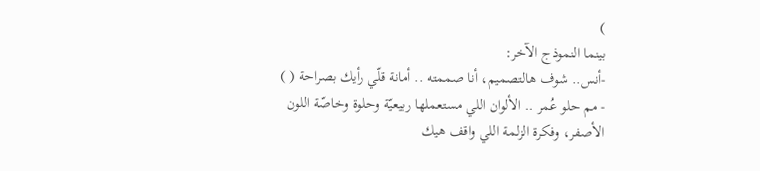)
بينما النموذج الآخر:
-أنس.. شوف هالتصميم، أنا صممته .. أمانة قلّي رأيك بصراحة ( )
- مم حلو عُمر .. الألوان اللي مستعملها ربيعيّة وحلوة وخاصّة اللون الأصفر، وفكرة الزلمة اللي واقف هيك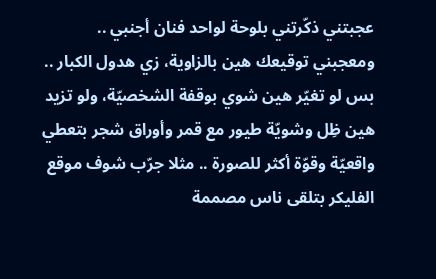عجبتني ذكّرتني بلوحة لواحد فنان أجنبي .. ومعجبني توقيعك هين بالزاوية، زي هدول الكبار .. بس لو تغيّر هين شوي بوقفة الشخصيّة، ولو تزيد هين ظِل وشويّة طيور مع قمر وأوراق شجر بتعطي واقعيّة وقوّة أكثر للصورة .. مثلا جرّب شوف موقع الفليكر بتلقى ناس مصممة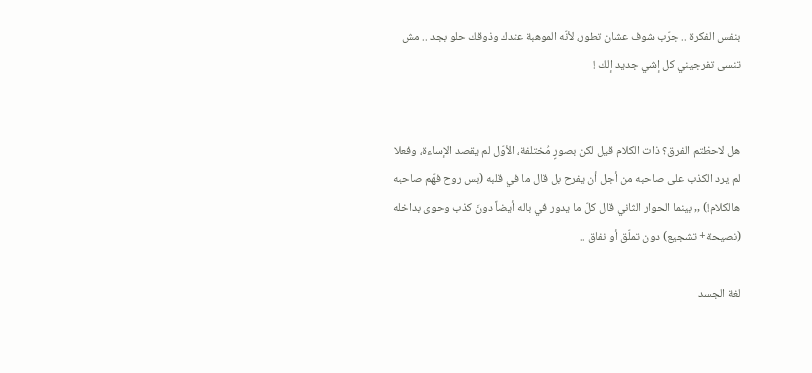بنفس الفكرة .. جرّب شوف عشان تطور، لأنّه الموهبة عندك وذوقك حلو بجد .. مش تنسى تفرجيني كل إشي جديد إلك !


هل لاحظتم الفرق؟ ذات الكلام قيل لكن بصورٍ مُختلفة، الأوّل لم يقصد الإساءة، وفعلا لم يرد الكذب على صاحبه من أجل أن يفرح بل قال ما في قلبه (بس روح فهّم صاحبه هالكلام!) ,, بينما الحوار الثاني قال كلّ ما يدور في باله أيضاً دونَ كذب وحوى بداخله (نصيحة+ تشجيع) دون تملّق أو نفاق ..

لغة الجسد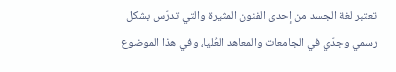تعتبر لغة الجسد من إحدى الفنون المثيرة والتي تدرّس بشكل رسمي وجدّي في الجامعات والمعاهد العُليا، وفي هذا الموضوع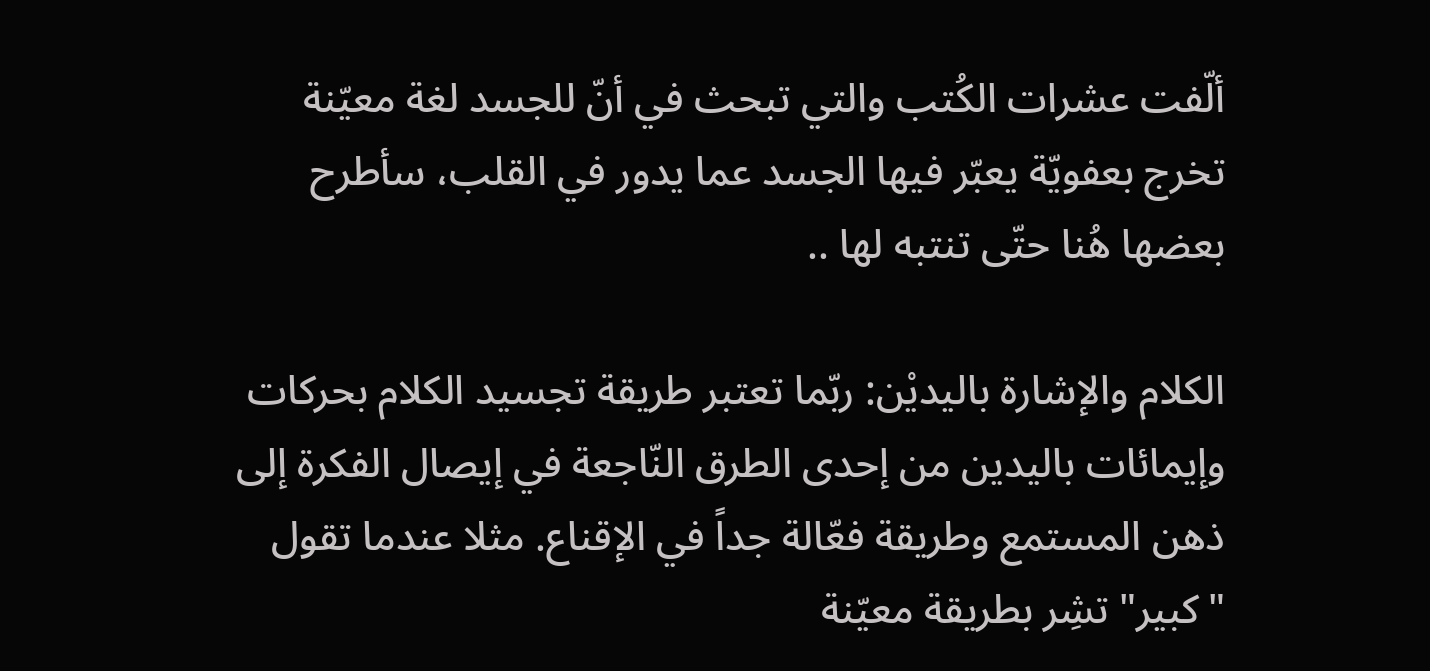ألّفت عشرات الكُتب والتي تبحث في أنّ للجسد لغة معيّنة تخرج بعفويّة يعبّر فيها الجسد عما يدور في القلب، سأطرح بعضها هُنا حتّى تنتبه لها ..

الكلام والإشارة باليديْن: ربّما تعتبر طريقة تجسيد الكلام بحركات وإيمائات باليدين من إحدى الطرق النّاجعة في إيصال الفكرة إلى ذهن المستمع وطريقة فعّالة جداً في الإقناع. مثلا عندما تقول "كبير" تشِر بطريقة معيّنة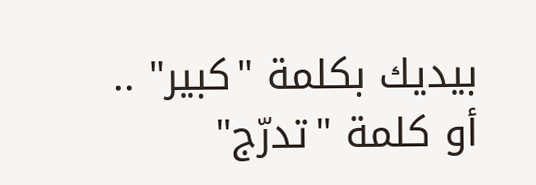بيديك بكلمة "كبير" .. أو كلمة "تدرّج"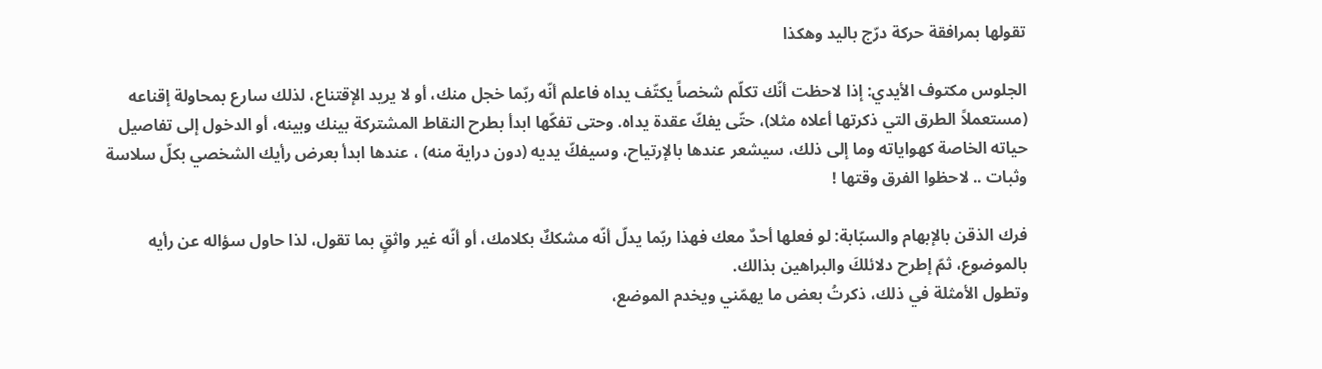تقولها بمرافقة حركة درّج باليد وهكذا

الجلوس مكتوف الأيدي: إذا لاحظت أنّك تكلّم شخصاً يكتّف يداه فاعلم أنّه ربّما خجل منك، أو لا يريد الإقتناع، لذلك سارع بمحاولة إقناعه (مستعملاً الطرق التي ذكرتها أعلاه مثلا)، حتّى يفكّ عقدة يداه. وحتى تفكّها ابدأ بطرح النقاط المشتركة بينك وبينه، أو الدخول إلى تفاصيل حياته الخاصة كهواياته وما إلى ذلك، سيشعر عندها بالإرتياح، وسيفكّ يديه (دون دراية منه) ، عندها ابدأ بعرض رأيك الشخصي بكلّ سلاسة وثبات .. لاحظوا الفرق وقتها !

فرك الذقن بالإبهام والسبّابة: لو فعلها أحدٌ معك فهذا ربّما يدلّ أنّه مشككٌ بكلامك، أو أنّه غير واثقٍ بما تقول، لذا حاول سؤاله عن رأيه بالموضوع، ثمّ إطرح دلائلكَ والبراهين بذالك.
وتطول الأمثلة في ذلك، ذكرتُ بعض ما يهمّني ويخدم الموضع،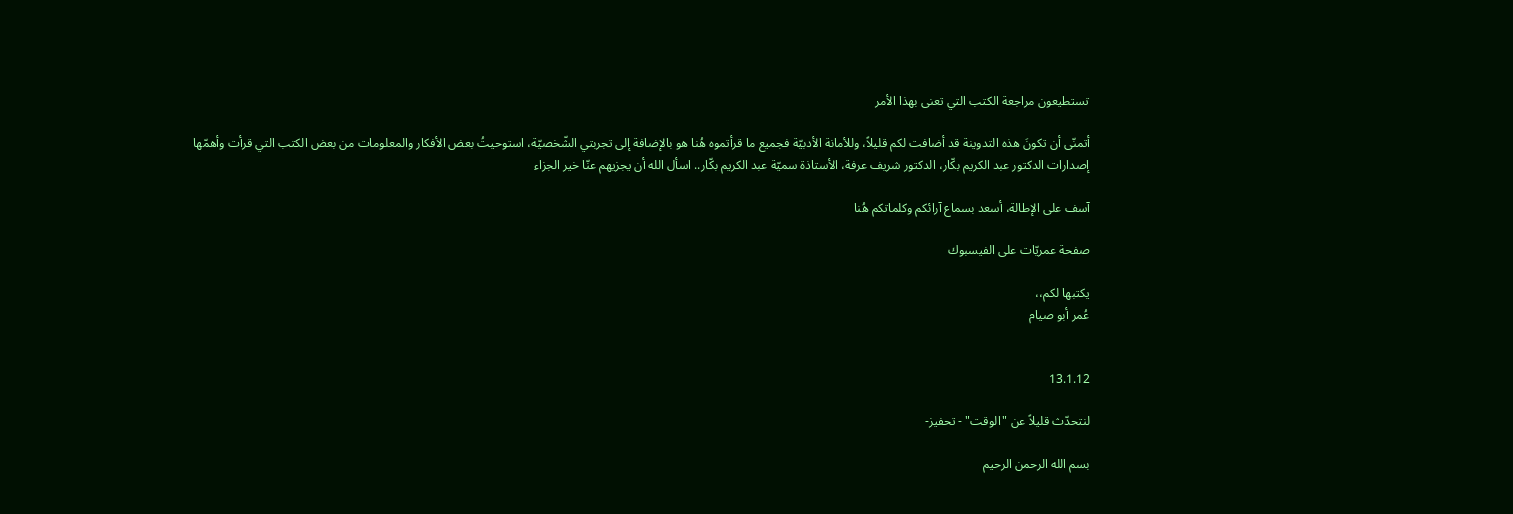تستطيعون مراجعة الكتب التي تعنى بهذا الأمر

أتمنّى أن تكونَ هذه التدوينة قد أضافت لكم قليلاً، وللأمانة الأدبيّة فجميع ما قرأتموه هُنا هو بالإضافة إلى تجربتي الشّخصيّة، استوحيتُ بعض الأفكار والمعلومات من بعض الكتب التي قرأت وأهمّها إصدارات الدكتور عبد الكريم بكّار، الدكتور شريف عرفة، الأستاذة سميّة عبد الكريم بكّار.. اسأل الله أن يجزيهم عنّا خير الجزاء

آسف على الإطالة، أسعد بسماع آرائكم وكلماتكم هُنا

صفحة عمريّات على الفيسبوك

يكتبها لكم،،
عُمر أبو صيام


13.1.12

لنتحدّث قليلاً عن "الوقت" - تحفيز-

بسم الله الرحمن الرحيم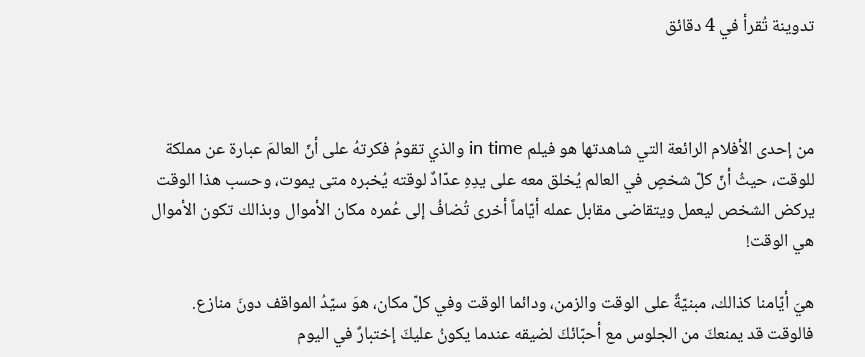تدوينة تُقرأ في 4 دقائق



من إحدى الأفلام الرائعة التي شاهدتها هو فيلم in time والذي تقومُ فكرتهُ على أنّ العالمَ عبارة عن مملكة للوقت، حيثُ أنّ كلّ شخصٍ في العالم يُخلق معه على يدِهِ عدّادٌ لوقته يُخبره متى يموت، وحسب هذا الوقت يركض الشخص ليعمل ويتقاضى مقابل عمله أيّاماً أخرى تُضافُ إلى عُمره مكان الأموال وبذالك تكون الأموال هي الوقت!

هيَ أيّامنا كذالك، مبنيّةٌ على الوقت والزمن، ودائما الوقت وفي كلّ مكان، هوَ سيّدُ المواقف دونَ منازع. فالوقت قد يمنعكَ من الجلوس مع أحبّائكَ لضيقه عندما يكونُ عليكَ إختبارٌ في اليوم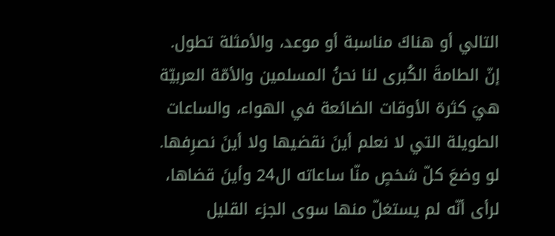التالي أو هناكَ مناسبة أو موعد، والأمثلة تطول.
إنّ الطامةَ الكُبرى لنا نحنُ المسلمين والأمّة العربيّة هيَ كثرة الأوقات الضائعة في الهواء، والساعات الطويلة التي لا نعلم أينَ نقضيها ولا أينَ نصرِفها. لو وضعَ كلّ شخصٍ منّا ساعاته ال24 وأينَ قضاها، لرأى أنّه لم يستغلّ منها سوى الجزء القليل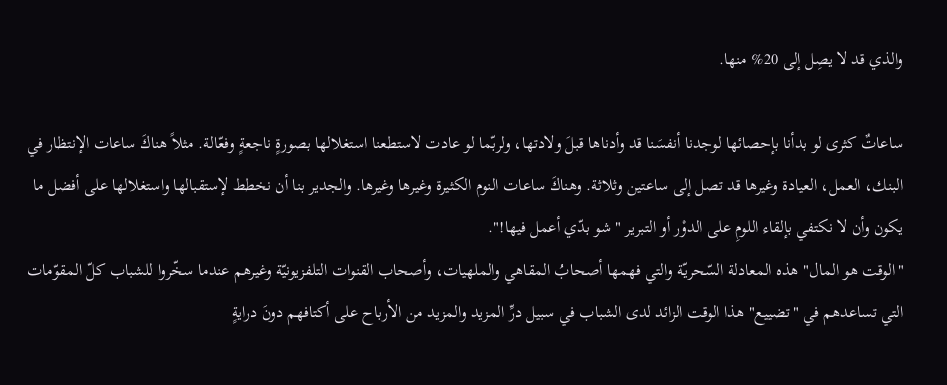والذي قد لا يصِل إلى 20% منها.

ساعاتٌ كثرى لو بدأنا بإحصائها لوجدنا أنفسَنا قد وأدناها قبلَ ولادتها، ولربّما لو عادت لاستطعنا استغلالها بصورةٍ ناجعةٍ وفعّالة. مثلاً هناكَ ساعات الإنتظار في البنك، العمل، العيادة وغيرها قد تصل إلى ساعتين وثلاثة. وهناكَ ساعات النوم الكثيرة وغيرها وغيرها. والجدير بنا أن نخطط لإستقبالها واستغلالها على أفضل ما يكون وأن لا نكتفي بإلقاء اللومِ على الدوْر أو التبرير "شو بدّي أعمل فيها!".
"الوقت هو المال" هذه المعادلة السّحريّة والتي فهمها أصحابُ المقاهي والملهيات، وأصحاب القنوات التلفزيونيّة وغيرهم عندما سخّروا للشباب كلّ المقوّمات التي تساعدهم في "تضييع" هذا الوقت الزائد لدى الشباب في سبيل درِّ المزيد والمزيد من الأرباح على أكتافهم دونَ درايةٍ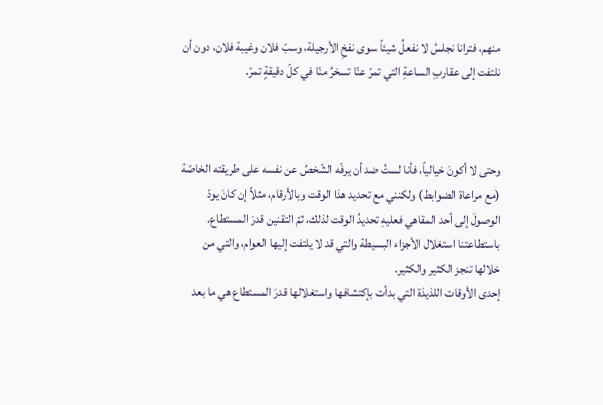منهم، فترانا نجلسُ لا نفعلُ شيئاً سوى نفخِ الأرجيلة، وسبّ فلان وغيبة فلان، دون أن نلتفت إلى عقاربِ الساعةِ التي تمرّ عنّا تسخرُ منّا في كلّ دقيقةٍ تمرّ.



وحتى لا أكونَ خيالياً، فأنا لستُ ضد أن يرفّه الشّخصُ عن نفسه على طريقته الخاصّة (مع مراعاة الضوابط) ولكنني مع تحديد هذا الوقت وبالأرقام، مثلاً إن كانَ يودّ الوصولَ إلى أحد المقاهي فعليهِ تحديدُ الوقت لذلك، ثمّ التقنين قدرَ المستطاع. باستطاعتنا استغلال الأجزاء البسيطة والتي قد لا يلتفت إليها العوام، والتي من خلالها تنجز الكثير والكثير.
إحدى الأوقات اللذيذة التي بدأت بإكتشافها واستغلالها قدرَ المستطاع هي ما بعد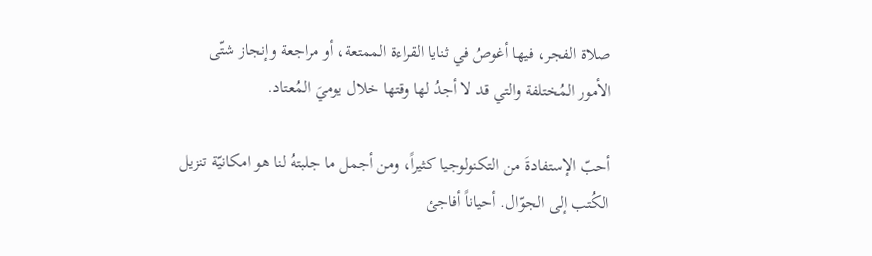صلاة الفجر، فيها أغوصُ في ثنايا القراءة الممتعة، أو مراجعة وإنجاز شتّى الأمور المُختلفة والتي قد لا أجدُ لها وقتها خلال يوميَ المُعتاد.

أحبّ الإستفادةَ من التكنولوجيا كثيراً، ومن أجمل ما جلبتهُ لنا هو امكانيّة تنزيل الكُتب إلى الجوّال. أحياناً أفاجئ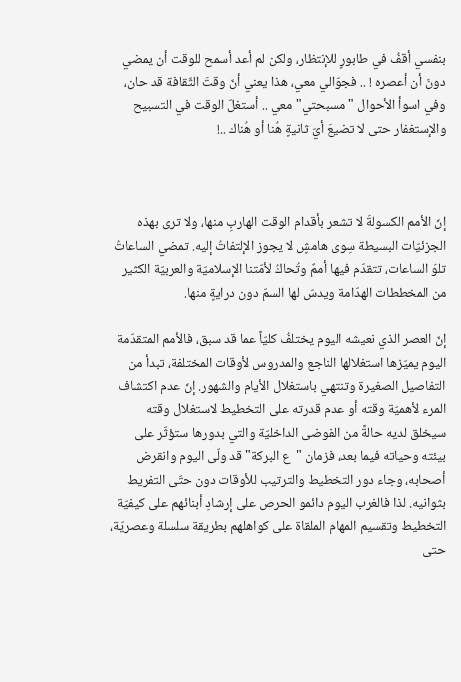بنفسي أقفُ في طابورٍ للإنتظار، ولكن لم أعد أسمح للوقت أن يمضي دونَ أن أعصره ! .. فجوّالي معي، هذا يعني أنّ وقتَ الثّقافة قد حان، وفي اسوأ الأحوال "مسبحتي" معي .. أستغلّ الوقت في التسبيح والإستغفار حتى لا تضيعَ أيّ ثانيةٍ هُنا أو هُناك ..!



إنّ الأمم الكسولةَ لا تشعر بأقدام الوقت الهاربِ منها، ولا ترى بهذه الجزئيّات البسيطة سِوى هامشٍ لا يجوز الإلتفاتُ إليه. تمضي الساعاتُ تلوَ الساعات، تتقدّم فيها أممٌ وتُحاكُ لأمّتنا الإسلاميّة والعربيّة الكثير من المخططات الهدّامة ويدسّ لها السمّ دون درايةٍ منها.

إنّ العصر الذي نعيشه اليوم يختلفُ كليّاً عما قد سبق، فالأمم المتقدّمة اليوم يميّزها استغلالها الناجع والمدروس لأوقات المختلفة، تبدأ من التفاصيل الصغيرة وتنتهي باستغلال الأيام والشهور. إنّ عدم اكتشاف المرء لأهميّة وقته أو عدم قدرته على التخطيط لاستغلال وقته سيخلق لديه حالةً من الفوضى الداخليّة والتي بدورها ستؤثّر على بيئته وحياته فيما بعد، فزمان "ع البركة" قد ولّى اليوم وانقرض أصحابه، وجاء دور التخطيط والترتيب للأوقات دون حتّى التفريط بثوانيه. لذا فالغرب اليوم دائمو الحرص على إرشادِ أبنائهم على كيفيّة التخطيط وتقسيم المهام الملقاة على كواهلهم بطريقة سلسلة وعصريّة، حتى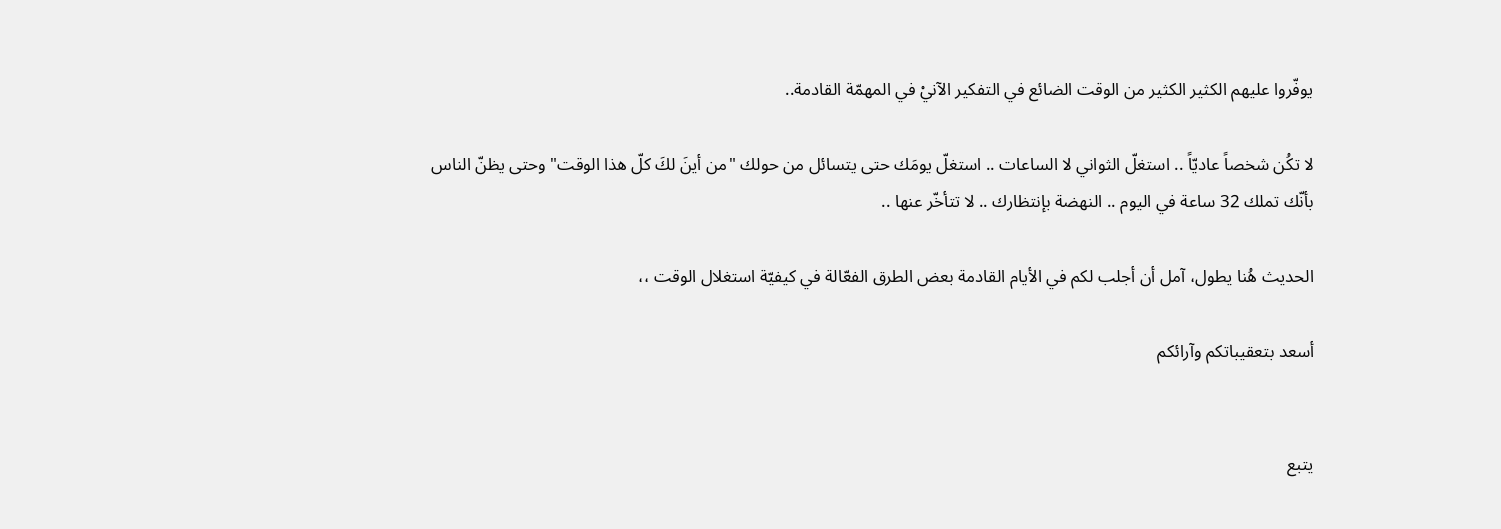يوفّروا عليهم الكثير الكثير من الوقت الضائع في التفكير الآنيْ في المهمّة القادمة..

لا تكُن شخصاً عاديّاً .. استغلّ الثواني لا الساعات .. استغلّ يومَك حتى يتسائل من حولك "من أينَ لكَ كلّ هذا الوقت" وحتى يظنّ الناس بأنّك تملك 32 ساعة في اليوم .. النهضة بإنتظارك .. لا تتأخّر عنها ..

الحديث هُنا يطول، آمل أن أجلب لكم في الأيام القادمة بعض الطرق الفعّالة في كيفيّة استغلال الوقت ،،

أسعد بتعقيباتكم وآرائكم


يتبع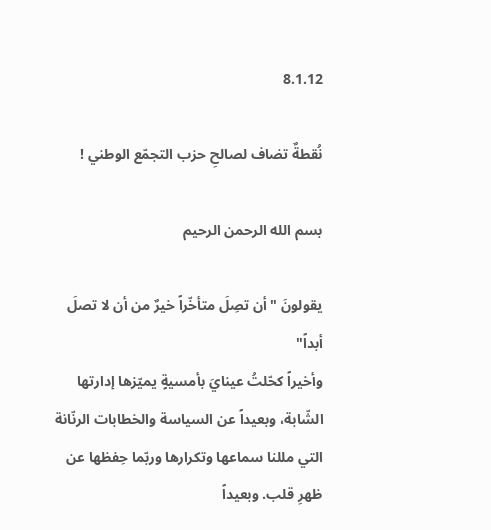8.1.12

نُقطةٌ تضاف لصالحِ حزب التجمّع الوطني !

بسم الله الرحمن الرحيم

يقولونَ "أن تصِلَ متأخّراً خيرٌ من أن لا تصلَ أبداً"
وأخيراً كحّلتُ عينايَ بأمسيةٍ يميّزها إدارتها الشّابة، وبعيداً عن السياسة والخطابات الرنّانة التي مللنا سماعها وتكرارها وربّما حِفظها عن ظهرِ قلب. وبعيداً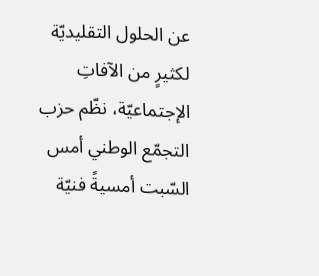عن الحلول التقليديّة لكثيرٍ من الآفاتِ الإجتماعيّة، نظّم حزب التجمّع الوطني أمس السّبت أمسيةً فنيّة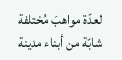لعدّة مواهبَ مُختلفة شابّة من أبناء مدينة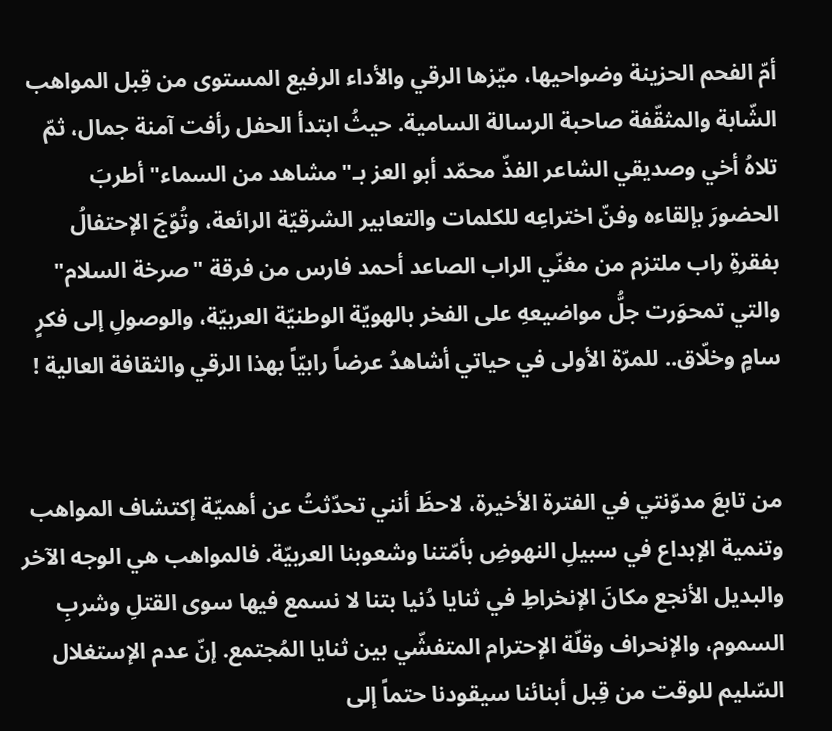أمّ الفحم الحزينة وضواحيها، ميّزها الرقي والأداء الرفيع المستوى من قِبل المواهب الشّابة والمثقّفة صاحبة الرسالة السامية. حيثُ ابتدأ الحفل رأفت آمنة جمال، ثمّ تلاهُ أخي وصديقي الشاعر الفذّ محمّد أبو العز بـ"مشاهد من السماء" أطربَ الحضورَ بإلقاءه وفنّ اختراعِه للكلمات والتعابير الشرقيّة الرائعة، وتُوّجَ الإحتفالُ بفقرةِ راب ملتزم من مغنّي الراب الصاعد أحمد فارس من فرقة "صرخة السلام" والتي تمحوَرت جلُّ مواضيعهِ على الفخر بالهويّة الوطنيّة العربيّة، والوصولِ إلى فكرٍ سامٍ وخلّاق.. للمرّة الأولى في حياتي أشاهدُ عرضاً رابيّاً بهذا الرقي والثقافة العالية !


من تابعَ مدوّنتي في الفترة الأخيرة، لاحظَ أنني تحدّثتُ عن أهميّة إكتشاف المواهب وتنمية الإبداع في سبيلِ النهوضِ بأمّتنا وشعوبنا العربيّة. فالمواهب هي الوجه الآخر والبديل الأنجع مكانَ الإنخراطِ في ثنايا دُنيا بتنا لا نسمع فيها سوى القتلِ وشربِ السموم، والإنحراف وقلّة الإحترام المتفشّي بين ثنايا المُجتمع. إنّ عدم الإستغلال السّليم للوقت من قِبل أبنائنا سيقودنا حتماً إلى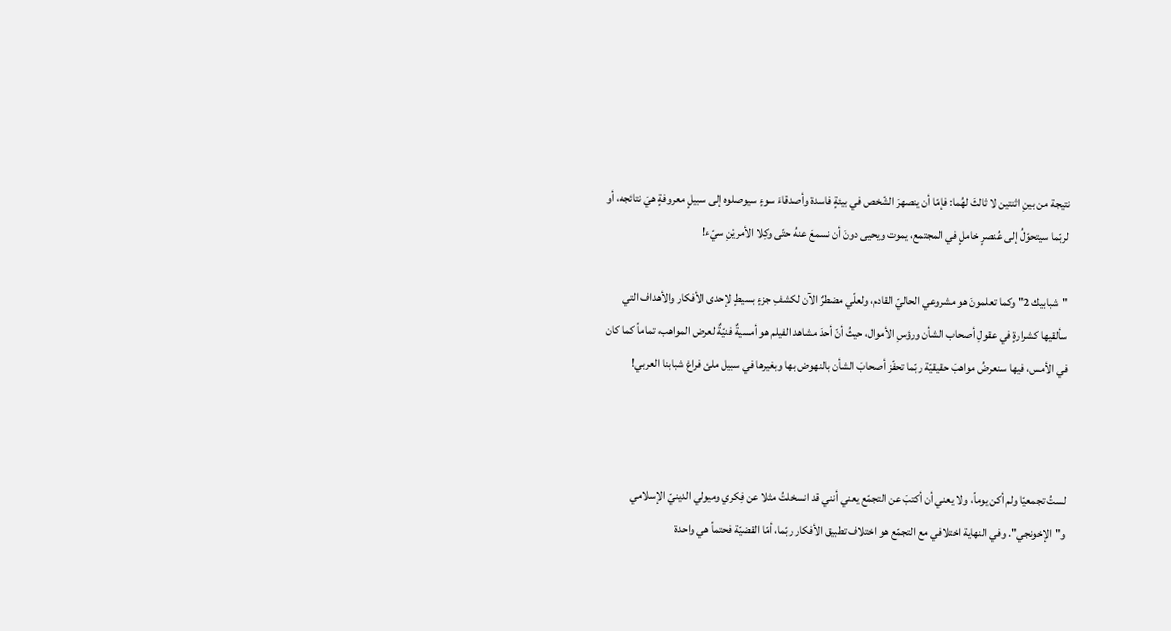نتيجة من بينِ اثنتين لا ثالثَ لهُما: فإمّا أن ينصهرَ الشّخص في بيئةٍ فاسدة وأصدقاءَ سوءٍ سيوصلوه إلى سبيلٍ معروفةٍ هيَ نتائجه، أو لربّما سيتحوّلُ إلى عُنصرٍ خاملٍ في المجتمع، يموت ويحيى دونَ أن نسمعَ عنهُ حتّى وكِلا الأمريْنِ سيّء!

"شبابيك 2" وكما تعلمونَ هو مشروعي الحاليّ القادم، ولعلّي مضطرٌ الآن لكشفِ جزءٍ بسيطٍ لإحدى الأفكار والأهداف التي سألقيها كشرارةٍ في عقولِ أصحاب الشأن ورؤسِ الأموال، حيثُ أنّ أحدَ مشاهد الفيلم هو أمسيةٌ فنيّةٌ لعرض المواهب، تماماً كما كان في الأمس، فيها سنعرضُ مواهبَ حقيقيّة ربّما تحفّز أصحابَ الشأن بالنهوض بها وبغيرها في سبيل ملئ فراغ شبابنا العربي!



لستُ تجمعيّا ولم أكن يوماً، ولا يعني أن أكتبَ عن التجمّع يعني أنني قد انسخلتُ مثلا عن فِكري وميولي الدينيّ الإسلامي و"الإخونجي". وفي النهاية اختلافي مع التجمّع هو اختلاف تطبيق الأفكار ربّما، أمّا القضيّة فحتماً هي واحدة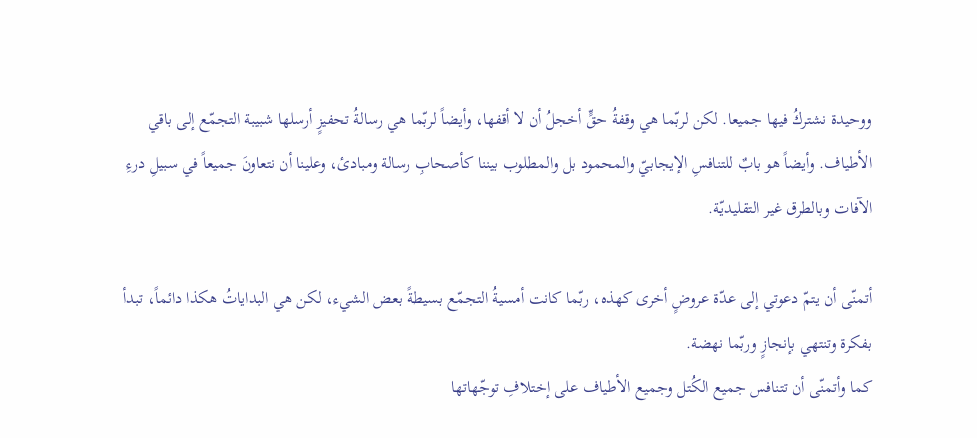ووحيدة نشتركُ فيها جميعا. لكن لربّما هي وقفةُ حقٍّ أخجلُ أن لا أقفها، وأيضاً لربّما هي رسالةُ تحفيزٍ أرسلها شبيبة التجمّع إلى باقي الأطياف. وأيضاً هو بابٌ للتنافسِ الإيجابيّ والمحمود بل والمطلوب بيننا كأصحابِ رسالة ومبادئ، وعلينا أن نتعاونَ جميعاً في سبيلِ درءِ الآفات وبالطرق غير التقليديّة.

أتمنّى أن يتمّ دعوتي إلى عدّة عروضٍ أخرى كهذه، ربّما كانت أمسيةُ التجمّع بسيطةً بعض الشيء، لكن هي البداياتُ هكذا دائماً، تبدأ بفكرة وتنتهي بإنجازٍ وربّما نهضة.
كما وأتمنّى أن تتنافس جميع الكُتل وجميع الأطياف على إختلافِ توجّهاتها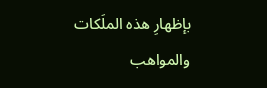بإظهارِ هذه الملَكات والمواهب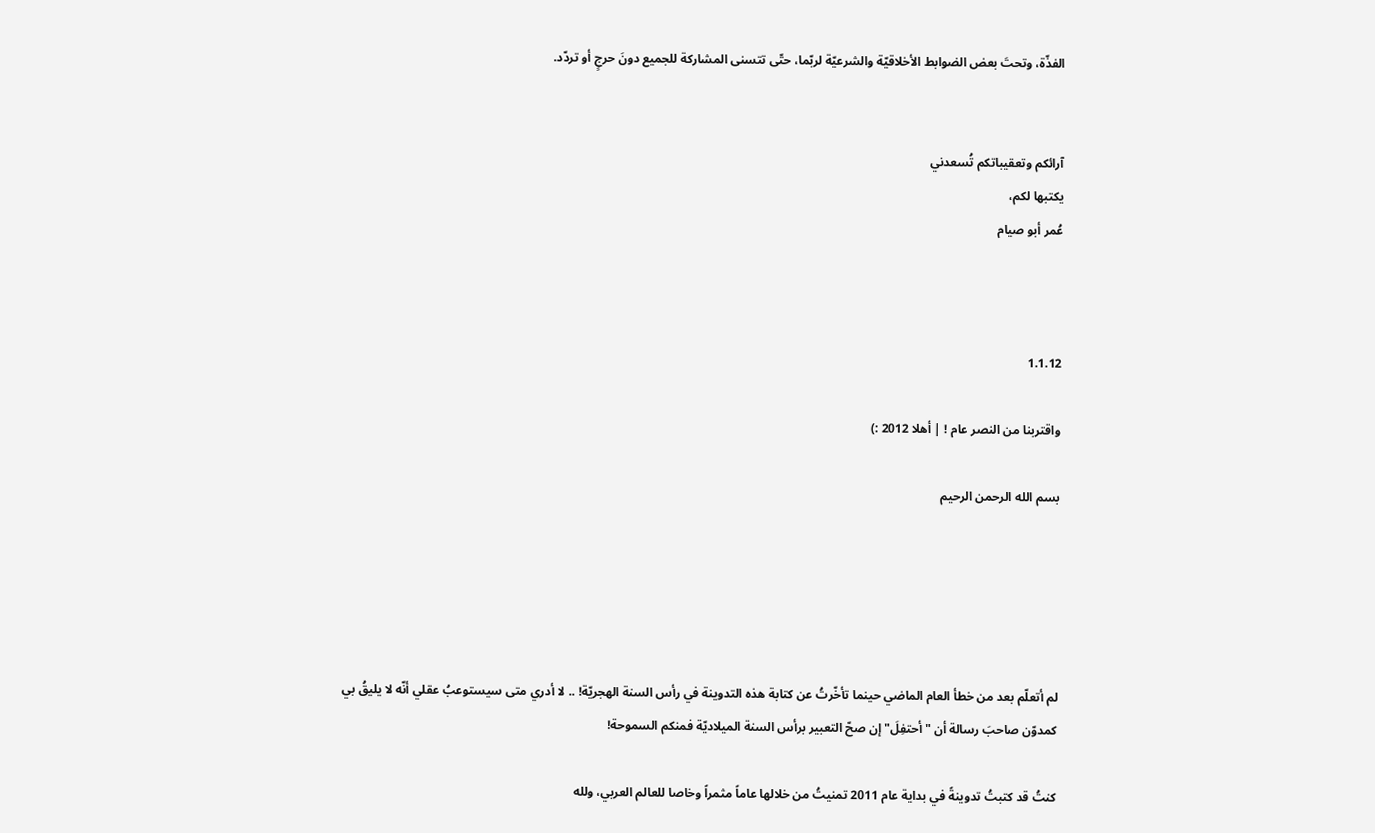الفذّة، وتحتَ بعض الضوابط الأخلاقيّة والشرعيّة لربّما، حتّى تتسنى المشاركة للجميع دونَ حرجٍ أو تردّد.


آرائكم وتعقيباتكم تُسعدني
يكتبها لكم،
عُمر أبو صيام



1.1.12

واقتربنا من النصر عام ! | أهلا 2012 :)

بسم الله الرحمن الرحيم





لم أتعلّم بعد من خطأ العام الماضي حينما تأخّرتُ عن كتابة هذه التدوينة في رأس السنة الهجريّة! .. لا أدري متى سيستوعبُ عقلي أنّه لا يليقُ بي كمدوّن صاحبَ رسالة أن "أحتفِلَ" إن صحّ التعبير برأس السنة الميلاديّة فمنكم السموحة!

كنتُ قد كتبتُ تدوينةً في بداية عام 2011 تمنيتُ من خلالها عاماً مثمراً وخاصا للعالم العربي، ولله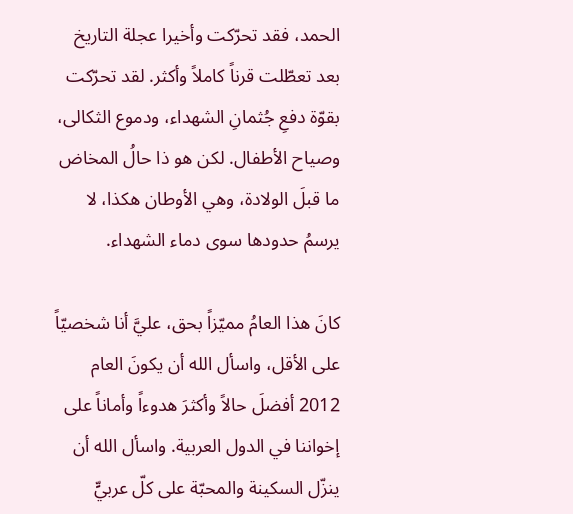الحمد، فقد تحرّكت وأخيرا عجلة التاريخ بعد تعطّلت قرناً كاملاً وأكثر. لقد تحرّكت بقوّة دفعِ جُثمانِ الشهداء، ودموع الثكالى، وصياح الأطفال. لكن هو ذا حالُ المخاض ما قبلَ الولادة، وهي الأوطان هكذا، لا يرسمُ حدودها سوى دماء الشهداء.

كانَ هذا العامُ مميّزاً بحق، عليَّ أنا شخصيّاً على الأقل، واسأل الله أن يكونَ العام 2012 أفضلَ حالاً وأكثرَ هدوءاً وأماناً على إخواننا في الدول العربية. واسأل الله أن ينزّل السكينة والمحبّة على كلّ عربيٍّ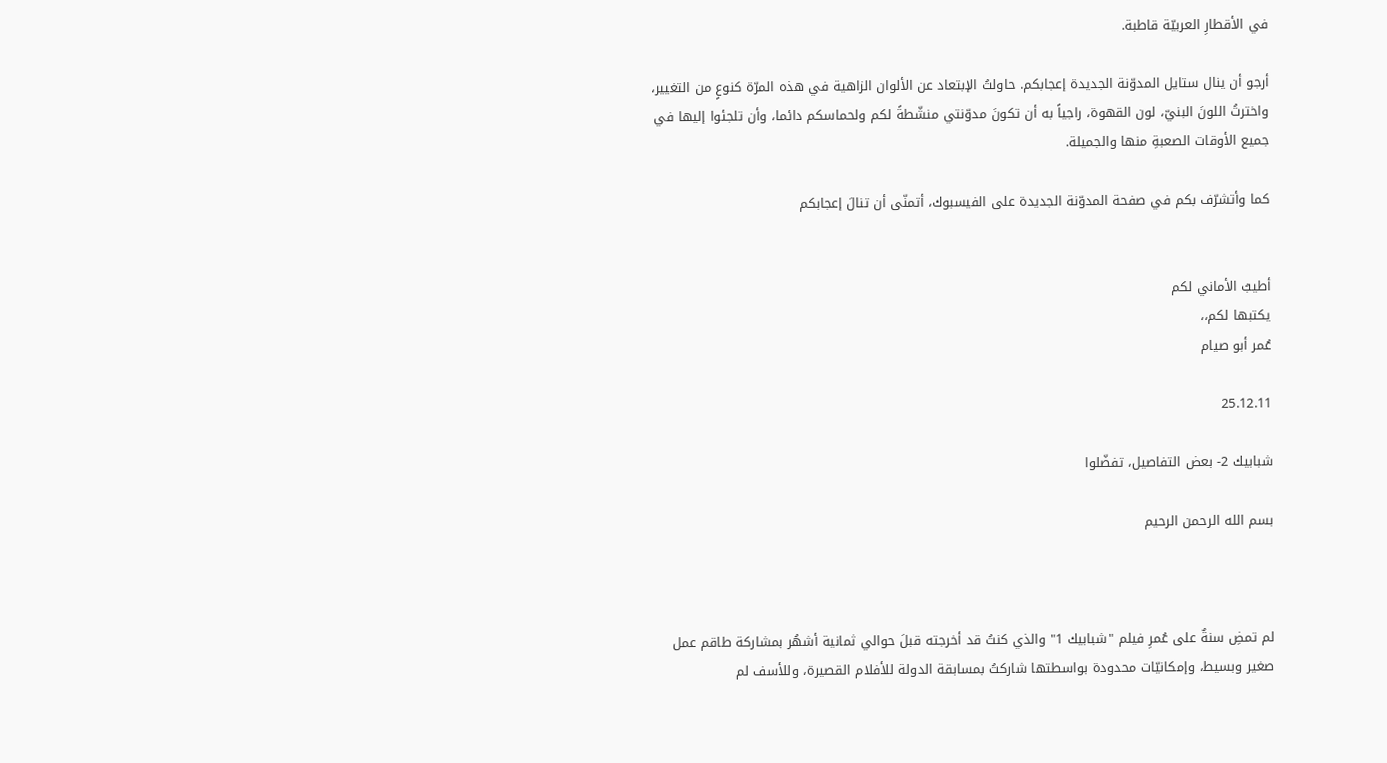في الأقطارِ العربيّة قاطبة.

أرجو أن ينال ستايل المدوّنة الجديدة إعجابكم. حاولتُ الإبتعاد عن الألوان الزاهية في هذه المرّة كنوعٍ من التغيير، واخترتُ اللونَ البنيّ، لون القهوة، راجياً به أن تكونَ مدوّنتي منشّطةً لكم ولحماسكم دائما، وأن تلجئوا إليها في جميع الأوقات الصعبةِ منها والجميلة.

كما وأتشرّف بكم في صفحة المدوّنة الجديدة على الفيسبوك، أتمنّى أن تنالَ إعجابكم


أطيبُ الأماني لكم
يكتبها لكم،،
عُمر أبو صيام

25.12.11

شبابيك 2- بعض التفاصيل، تفضّلوا

بسم الله الرحمن الرحيم



لم تمضِ سنةٌ على عُمرِ فيلم "شبابيك 1" والذي كنتُ قد أخرجته قبلَ حوالي ثمانية أشهُر بمشاركة طاقم عمل صغير وبسيط، وإمكانيّات محدودة بواسطتها شاركتُ بمسابقة الدولة للأفلام القصيرة، وللأسف لم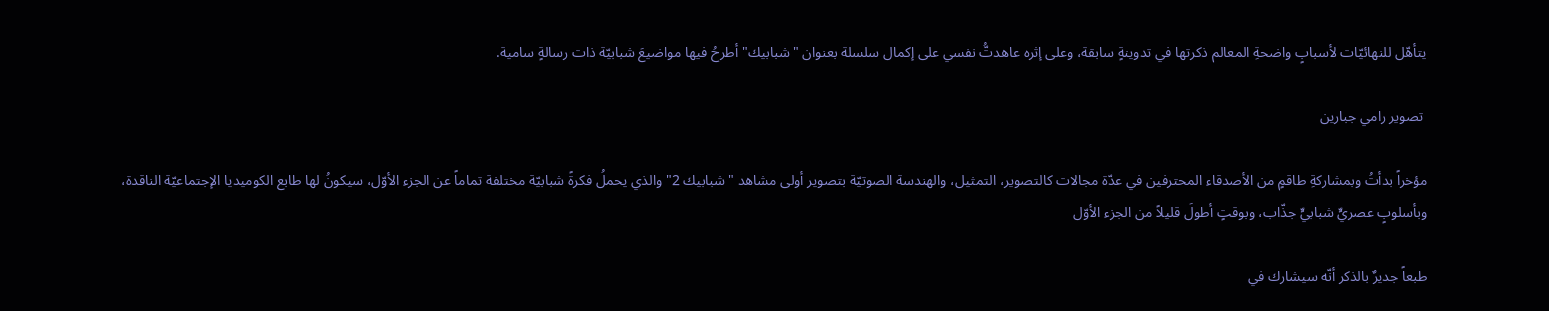يتأهّل للنهائيّات لأسبابٍ واضحةِ المعالم ذكرتها في تدوينةٍ سابقة، وعلى إثره عاهدتُّ نفسي على إكمال سلسلة بعنوان "شبابيك" أطرحُ فيها مواضيعَ شبابيّة ذات رسالةٍ سامية.

 تصوير رامي جبارين

مؤخراً بدأتُ وبمشاركةِ طاقمٍ من الأصدقاء المحترفين في عدّة مجالات كالتصوير، التمثيل، والهندسة الصوتيّة بتصوير أولى مشاهد "شبابيك 2" والذي يحملُ فكرةً شبابيّة مختلفة تماماً عن الجزء الأوّل، سيكونُ لها طابع الكوميديا الإجتماعيّة الناقدة، وبأسلوبٍ عصريٍّ شبابيٍّ جذّاب، وبوقتٍ أطولَ قليلاً من الجزء الأوّل

طبعاً جديرٌ بالذكر أنّه سيشارك في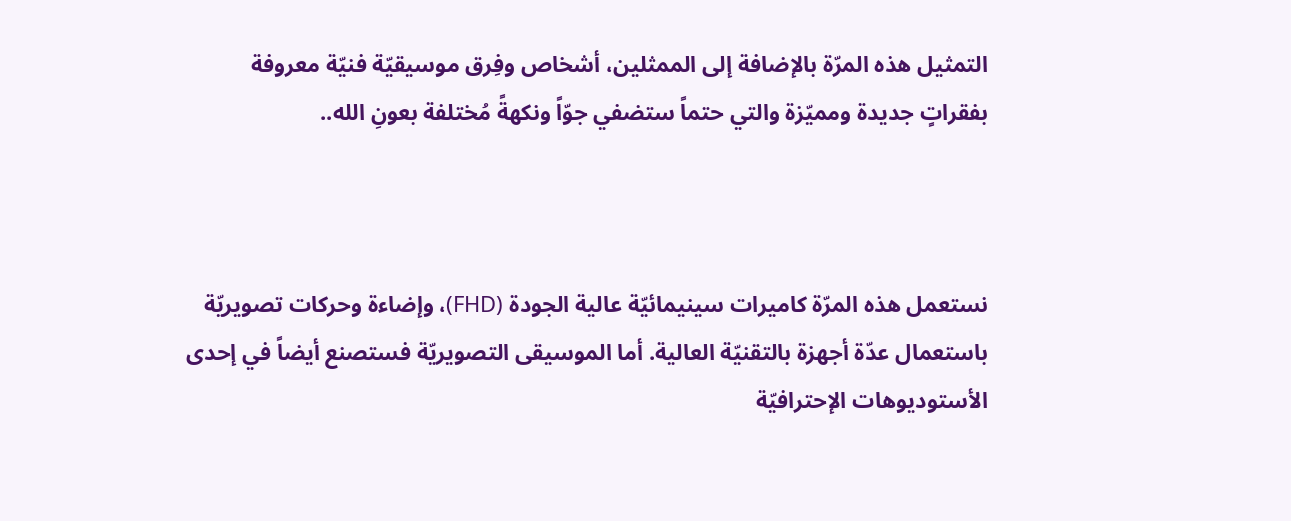التمثيل هذه المرّة بالإضافة إلى الممثلين، أشخاص وفِرق موسيقيّة فنيّة معروفة بفقراتٍ جديدة ومميّزة والتي حتماً ستضفي جوّاً ونكهةً مُختلفة بعونِ الله..



نستعمل هذه المرّة كاميرات سينيمائيّة عالية الجودة (FHD)، وإضاءة وحركات تصويريّة باستعمال عدّة أجهزة بالتقنيّة العالية. أما الموسيقى التصويريّة فستصنع أيضاً في إحدى الأستوديوهات الإحترافيّة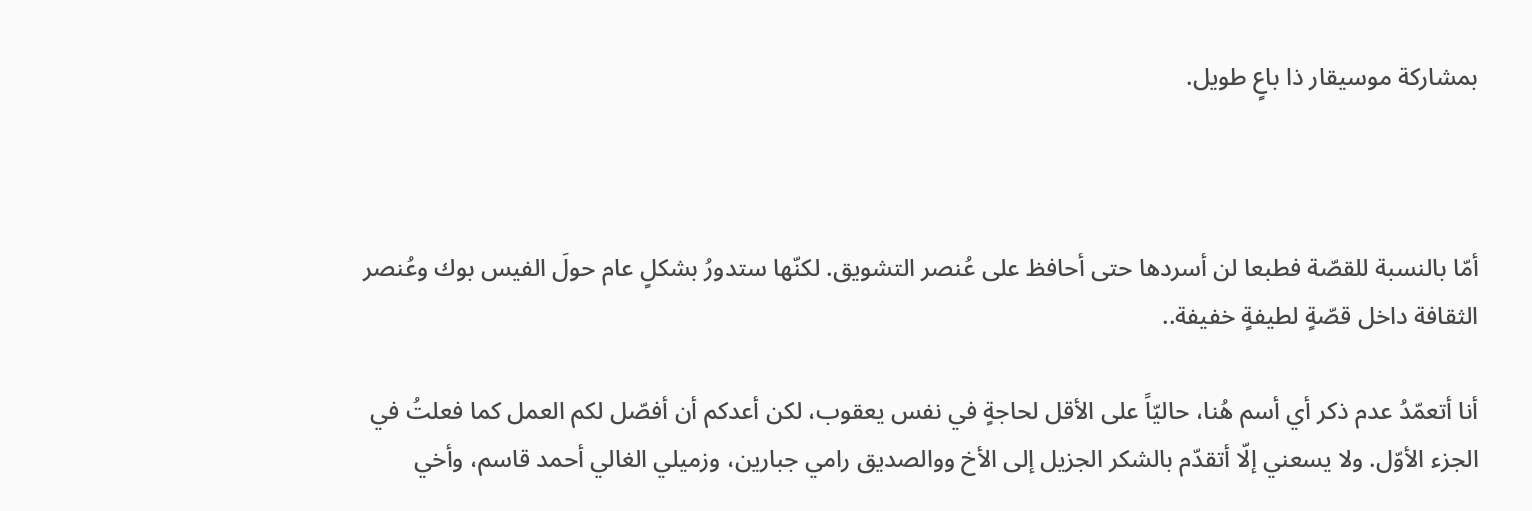بمشاركة موسيقار ذا باعٍ طويل.



أمّا بالنسبة للقصّة فطبعا لن أسردها حتى أحافظ على عُنصر التشويق. لكنّها ستدورُ بشكلٍ عام حولَ الفيس بوك وعُنصر الثقافة داخل قصّةٍ لطيفةٍ خفيفة..

أنا أتعمّدُ عدم ذكر أي أسم هُنا، حاليّاً على الأقل لحاجةٍ في نفس يعقوب، لكن أعدكم أن أفصّل لكم العمل كما فعلتُ في الجزء الأوّل. ولا يسعني إلّا أتقدّم بالشكر الجزيل إلى الأخ ووالصديق رامي جبارين، وزميلي الغالي أحمد قاسم، وأخي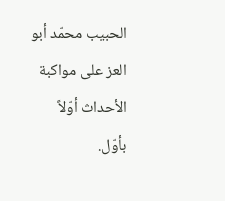الحبيب محمّد أبو العز على مواكبة الأحداث أوّلاً بأوّل.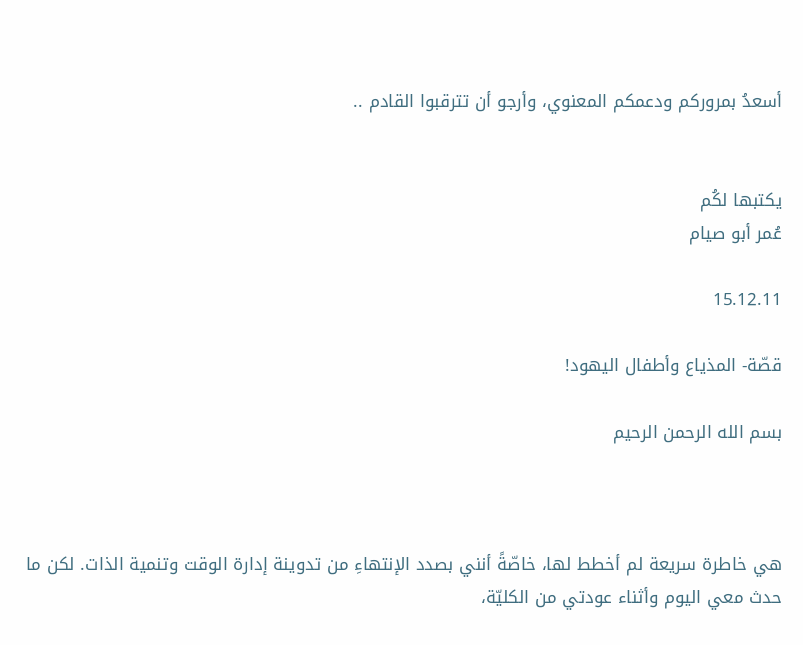أسعدُ بمروركم ودعمكم المعنوي، وأرجو أن تترقبوا القادم ..


يكتبها لكُم
عُمر أبو صيام

15.12.11

قصّة- المذياع وأطفال اليهود!

بسم الله الرحمن الرحيم



هي خاطرة سريعة لم أخطط لها، خاصّةً أنني بصدد الإنتهاءِ من تدوينة إدارة الوقت وتنمية الذات. لكن ما حدث معي اليوم وأثناء عودتي من الكليّة،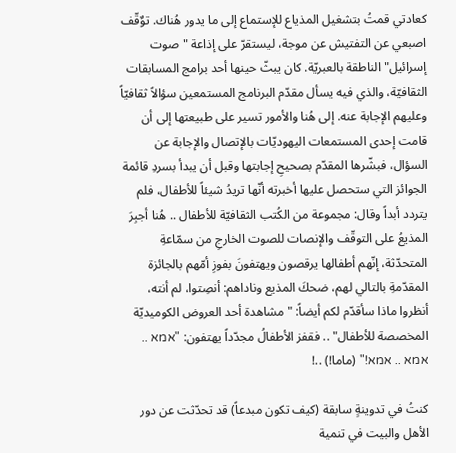كعادتي قمتُ بتشغيل المذياع للإستماع إلى ما يدور هُناك. توٌقّف اصبعي عن التفتيش عن موجة، ليستقرّ على إذاعة "صوت إسرائيل" الناطقة بالعبريّة. كان يبثّ حينها أحد برامج المسابقات الثقافيّة، والذي فيه يسأل مقدّم البرنامج المستمعين سؤالاً ثقافيّاً وعليهم الإجابة عنه. إلى هُنا والأمور تسير على طبيعتها إلى أن قامت إحدى المستمعات اليهوديّات بالإتصال والإجابة عن السؤال، فبشّرها المقدّم بصحيحِ إجابتها وقبل أن يبدأ بسردِ قائمة الجوائز التي ستحصل عليها أخبرته أنّها تريدُ شيئاً للأطفال، فلم يتردد أبداً وقال: مجموعة من الكُتب الثقافيّة للأطفال .. هُنا أجبِرَ المذيعُ على التوقّف والإنصات للصوت الخارجِ من سمّاعةِ المتحدّثة، إنّهم أطفالها يرقصون ويهتفونَ بفوزِ أمّهم بالجائزة المقدّمةِ بالتالي لهم، ضحكَ المذيع وناداهم: أنصِتوا، لم أنته، أنظروا ماذا سأقدّم لكم أيضاً: "مشاهدة أحد العروض الكوميديّة المخصصة للأطفال" .. فقفز الأطفالُ مجدّداً يهتفون: "אמא .. אמא .. אמא!" (ماما!) ..!

كنتُ في تدوينةٍ سابقة (كيف تكون مبدعاً) قد تحدّثت عن دور الأهل والبيت في تنمية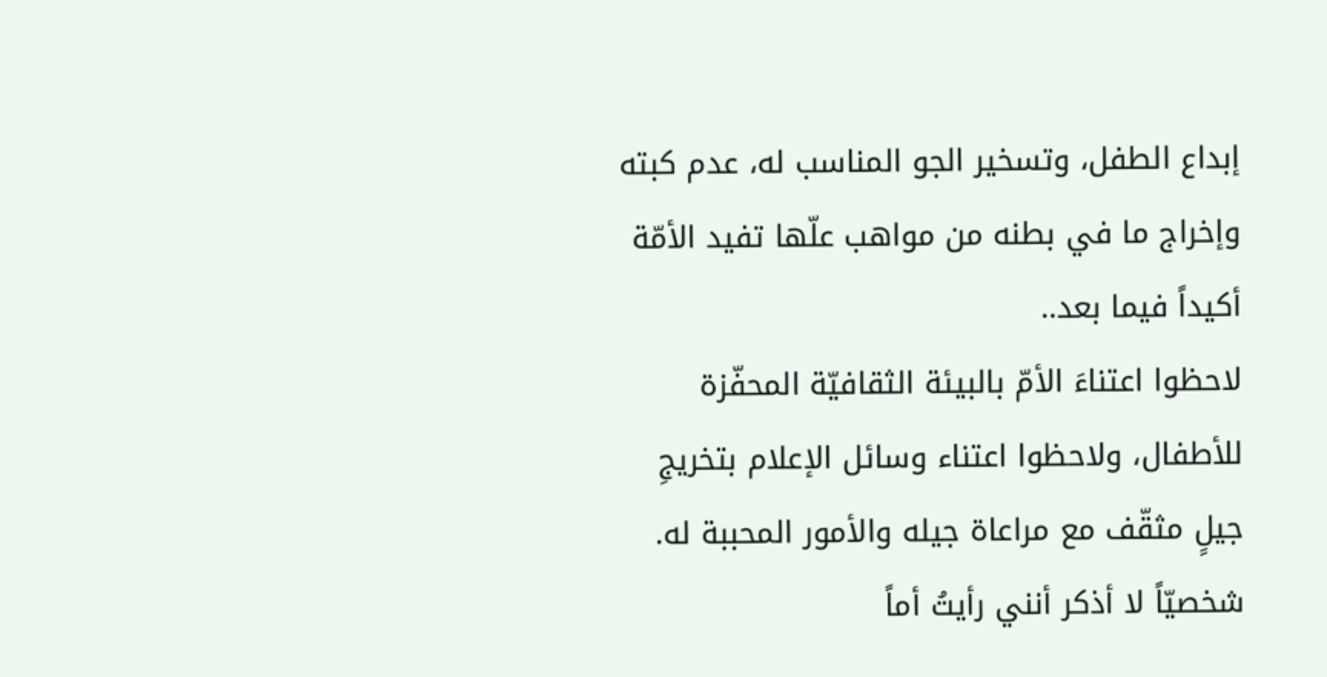إبداع الطفل، وتسخير الجو المناسب له، عدم كبته وإخراج ما في بطنه من مواهب علّها تفيد الأمّة أكيداً فيما بعد..
لاحظوا اعتناءَ الأمّ بالبيئة الثقافيّة المحفّزة للأطفال، ولاحظوا اعتناء وسائل الإعلام بتخريجِ جيلٍ مثقّف مع مراعاة جيله والأمور المحببة له. شخصيّاً لا أذكر أنني رأيتُ أماً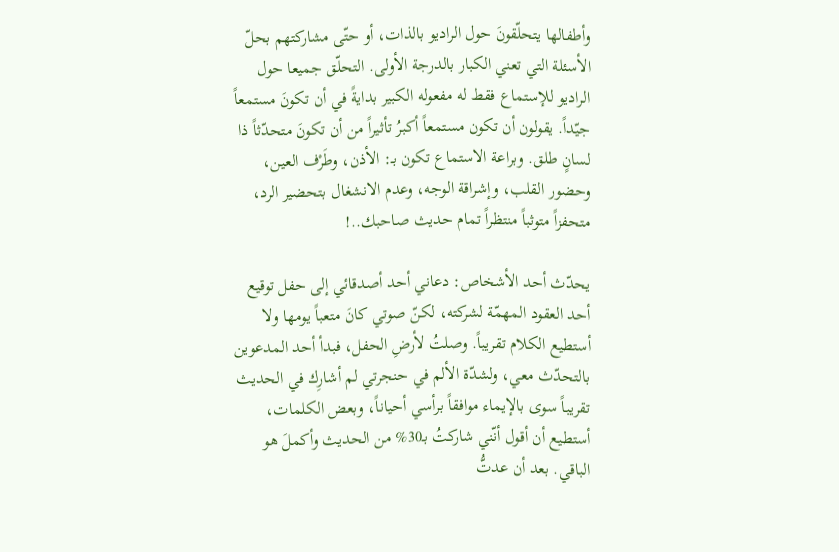وأطفالها يتحلّقونَ حول الراديو بالذات، أو حتّى مشاركتهم بحلّ الأسئلة التي تعني الكبار بالدرجة الأولى. التحلّق جميعا حول الراديو للإستماع فقط له مفعوله الكبير بدايةً في أن تكونَ مستمعاً جيّداً. يقولون أن تكون مستمعاً أكبرُ تأثيراً من أن تكونَ متحدّثاً ذا لسانٍ طلق. وبراعة الاستماع تكون بـ: الأذن، وطَرْف العين، وحضور القلب، وإشراقة الوجه، وعدم الانشغال بتحضير الرد، متحفزاً متوثباً منتظراً تمام حديث صاحبك..!

يحدّث أحد الأشخاص: دعاني أحد أصدقائي إلى حفل توقيع أحد العقود المهمّة لشركته، لكنّ صوتي كانَ متعباً يومها ولا أستطيع الكلام تقريباً. وصلتُ لأرضِ الحفل، فبدأ أحد المدعوين بالتحدّث معي، ولشدّة الألم في حنجرتي لم أشارِك في الحديث تقريباً سوى بالإيماء موافقاً برأسي أحياناً، وبعض الكلمات، أستطيع أن أقول أنّني شاركتُ بـ30% من الحديث وأكملَ هو الباقي. بعد أن عدتُّ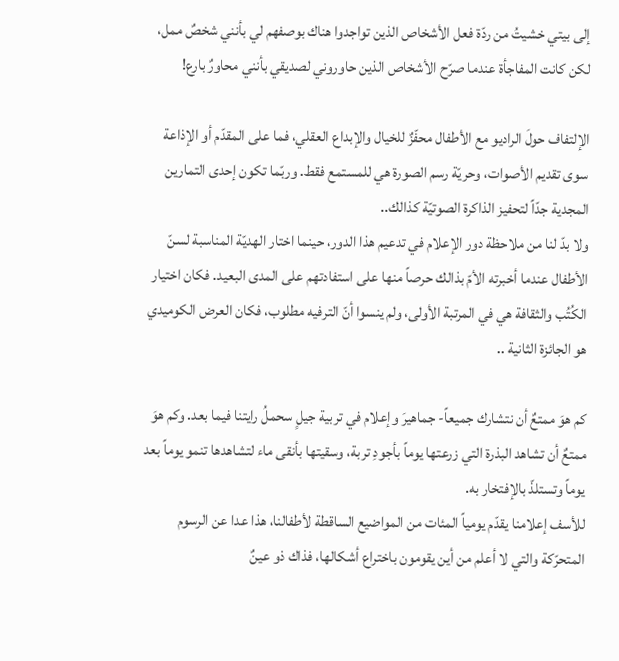إلى بيتي خشيتُ من ردّة فعل الأشخاص الذين تواجدوا هناك بوصفهم لي بأنني شخصٌ ممل، لكن كانت المفاجأة عندما صرّح الأشخاص الذين حاوروني لصديقي بأنني محاورٌ بارع!

الإلتفاف حولَ الراديو مع الأطفال محفّزٌ للخيال والإبداع العقلي، فما على المقدّم أو الإذاعة سوى تقديم الأصوات، وحريّة رسم الصورة هي للمستمع فقط. وربّما تكون إحدى التمارين المجدية جدّاً لتحفيز الذاكرة الصوتيّة كذالك..
ولا بدّ لنا من ملاحظة دور الإعلام في تدعيم هذا الدور، حينما اختار الهديّة المناسبة لسنّ الأطفال عندما أخبرته الأمّ بذالك حرصاً منها على استفادتهم على المدى البعيد. فكان اختيار الكُتُب والثقافة هي في المرتبة الأولى، ولم ينسوا أنّ الترفيه مطلوب، فكان العرض الكوميدي هو الجائزة الثانية ..

كم هوَ ممتعٌ أن نتشارك جميعاً- جماهيرَ وإعلام في تربية جيلٍ سحملُ رايتنا فيما بعد. وكم هوَ ممتعٌ أن تشاهد البذرة التي زرعتها يوماً بأجودِ تربة، وسقيتها بأنقى ماء لتشاهدها تنمو يوماً بعد يوماً وتستلذّ بالإفتخار به.
للأسف إعلامنا يقدّم يومياً المئات من المواضيع الساقطة لأطفالنا، هذا عدا عن الرسوم المتحرّكة والتي لا أعلم من أين يقومون باختراع أشكالها، فذاك ذو عينٌ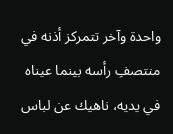واحدة وآخر تتمركز أذنه في منتصفِ رأسه بينما عيناه في يديه، ناهيك عن لباس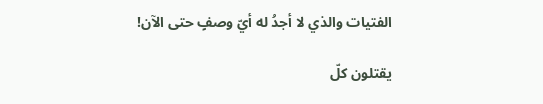الفتيات والذي لا أجدُ له أيّ وصفٍ حتى الآن!

يقتلون كلّ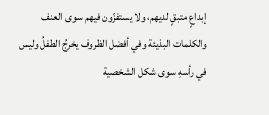إبداعٍ متبقٍ لديهم، ولا يستفزّون فيهم سوى العنف والكلمات البذيئة وفي أفضل الظروف يخرجُ الطفلُ وليس في رأسهِ سوى شكل الشخصية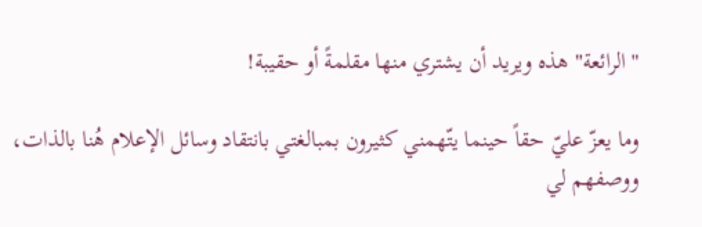"الرائعة" هذه ويريد أن يشتري منها مقلمةً أو حقيبة!

وما يعزّ عليّ حقاً حينما يتّهمني كثيرون بمبالغتي بانتقاد وسائل الإعلام هُنا بالذات، ووصفهم لي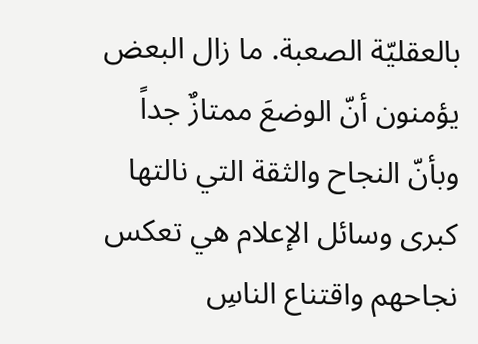بالعقليّة الصعبة. ما زال البعض يؤمنون أنّ الوضعَ ممتازٌ جداً وبأنّ النجاح والثقة التي نالتها كبرى وسائل الإعلام هي تعكس نجاحهم واقتناع الناسِ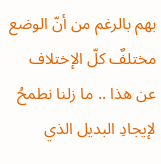بهم بالرغم من أنّ الوضع مختلفٌ كلّ الإختلاف عن هذا .. ما زلنا نطمحُ لإيجادِ البديل الذي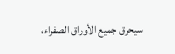سيحرق جميع الأوراق الصفراء،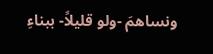ونساهمَ -ولو قليلاً- ببناءِ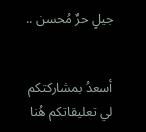جيلٍ حرٌ مُحسن ..


أسعدُ بمشاركتكم لي تعليقاتكم هُنا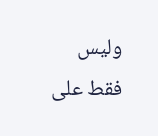وليس فقط على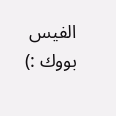الفيس بووك :)